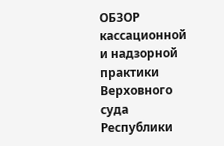ОБЗОР
кассационной и надзорной практики
Верховного суда Республики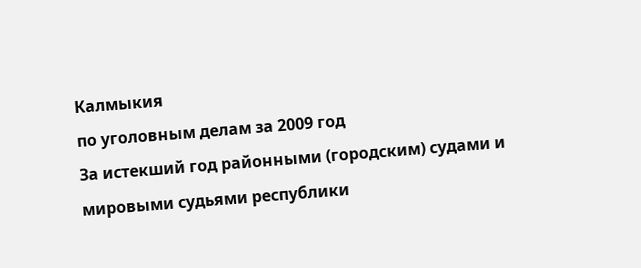Калмыкия
по уголовным делам за 2009 год
За истекший год районными (городским) судами и мировыми судьями республики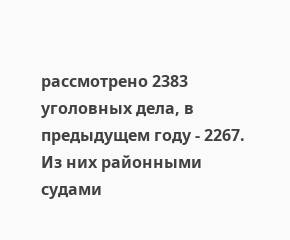рассмотрено 2383 уголовных дела, в предыдущем году - 2267. Из них районными судами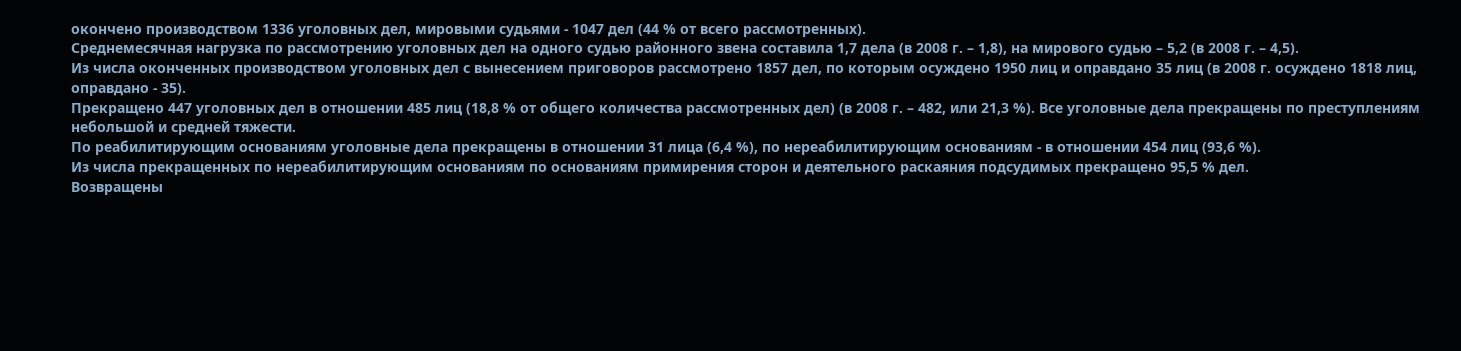окончено производством 1336 уголовных дел, мировыми судьями - 1047 дел (44 % от всего рассмотренных).
Среднемесячная нагрузка по рассмотрению уголовных дел на одного судью районного звена составила 1,7 дела (в 2008 г. – 1,8), на мирового судью – 5,2 (в 2008 г. – 4,5).
Из числа оконченных производством уголовных дел с вынесением приговоров рассмотрено 1857 дел, по которым осуждено 1950 лиц и оправдано 35 лиц (в 2008 г. осуждено 1818 лиц, оправдано - 35).
Прекращено 447 уголовных дел в отношении 485 лиц (18,8 % от общего количества рассмотренных дел) (в 2008 г. – 482, или 21,3 %). Все уголовные дела прекращены по преступлениям небольшой и средней тяжести.
По реабилитирующим основаниям уголовные дела прекращены в отношении 31 лица (6,4 %), по нереабилитирующим основаниям - в отношении 454 лиц (93,6 %).
Из числа прекращенных по нереабилитирующим основаниям по основаниям примирения сторон и деятельного раскаяния подсудимых прекращено 95,5 % дел.
Возвращены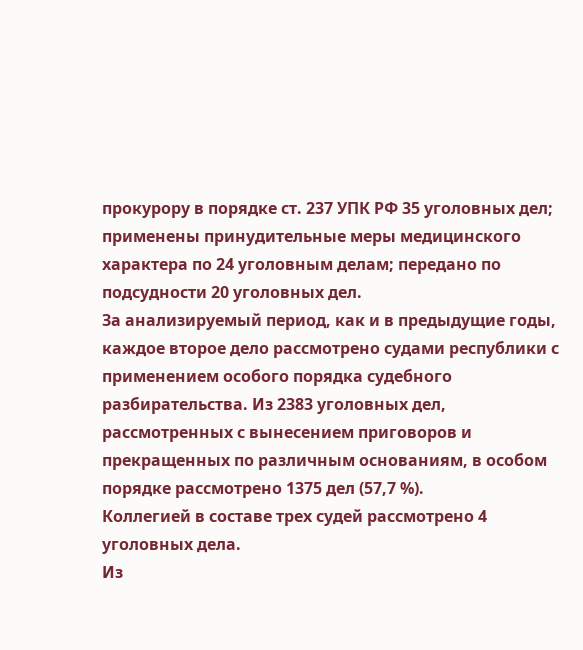прокурору в порядке ст. 237 УПК РФ 35 уголовных дел; применены принудительные меры медицинского характера по 24 уголовным делам; передано по подсудности 20 уголовных дел.
За анализируемый период, как и в предыдущие годы, каждое второе дело рассмотрено судами республики с применением особого порядка судебного разбирательства. Из 2383 уголовных дел, рассмотренных с вынесением приговоров и прекращенных по различным основаниям, в особом порядке рассмотрено 1375 дел (57,7 %).
Коллегией в составе трех судей рассмотрено 4 уголовных дела.
Из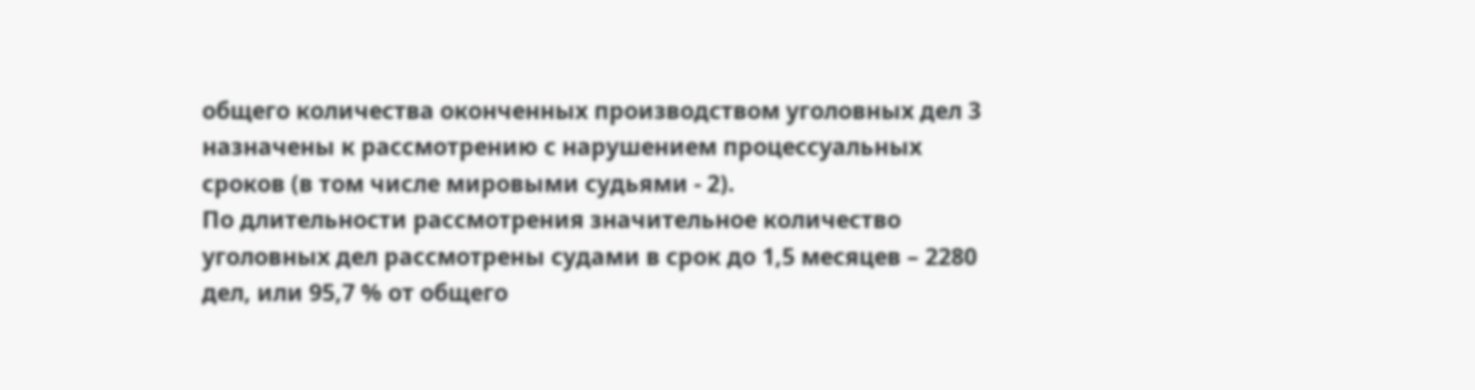общего количества оконченных производством уголовных дел 3 назначены к рассмотрению с нарушением процессуальных сроков (в том числе мировыми судьями - 2).
По длительности рассмотрения значительное количество уголовных дел рассмотрены судами в срок до 1,5 месяцев – 2280 дел, или 95,7 % от общего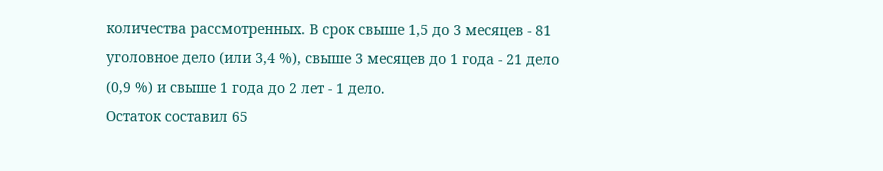количества рассмотренных. В срок свыше 1,5 до 3 месяцев - 81 уголовное дело (или 3,4 %), свыше 3 месяцев до 1 года - 21 дело (0,9 %) и свыше 1 года до 2 лет - 1 дело.
Остаток составил 65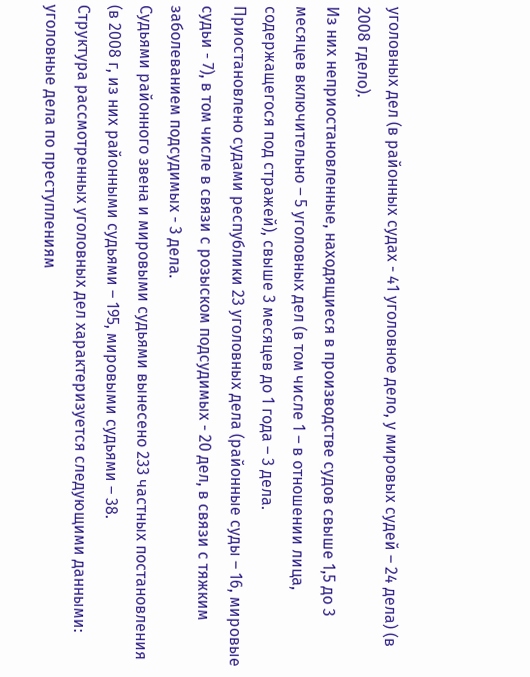уголовных дел (в районных судах - 41 уголовное дело, у мировых судей – 24 дела) (в 2008 гдело).
Из них неприостановленные, находящиеся в производстве судов свыше 1,5 до 3 месяцев включительно – 5 уголовных дел (в том числе 1 – в отношении лица, содержащегося под стражей), свыше 3 месяцев до 1 года – 3 дела.
Приостановлено судами республики 23 уголовных дела (районные суды – 16, мировые судьи - 7), в том числе в связи с розыском подсудимых - 20 дел, в связи с тяжким заболеванием подсудимых - 3 дела.
Судьями районного звена и мировыми судьями вынесено 233 частных постановления (в 2008 г, из них районными судьями – 195, мировыми судьями – 38.
Структура рассмотренных уголовных дел характеризуется следующими данными: уголовные дела по преступлениям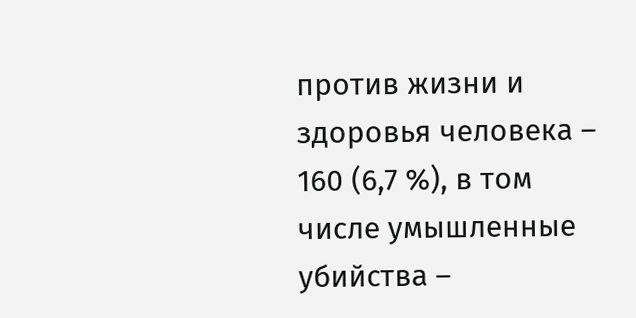против жизни и здоровья человека – 160 (6,7 %), в том числе умышленные убийства –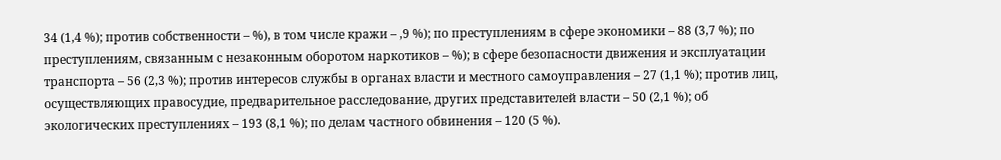34 (1,4 %); против собственности – %), в том числе кражи – ,9 %); по преступлениям в сфере экономики – 88 (3,7 %); по преступлениям, связанным с незаконным оборотом наркотиков – %); в сфере безопасности движения и эксплуатации транспорта – 56 (2,3 %); против интересов службы в органах власти и местного самоуправления – 27 (1,1 %); против лиц, осуществляющих правосудие, предварительное расследование, других представителей власти – 50 (2,1 %); об экологических преступлениях – 193 (8,1 %); по делам частного обвинения – 120 (5 %).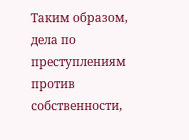Таким образом, дела по преступлениям против собственности,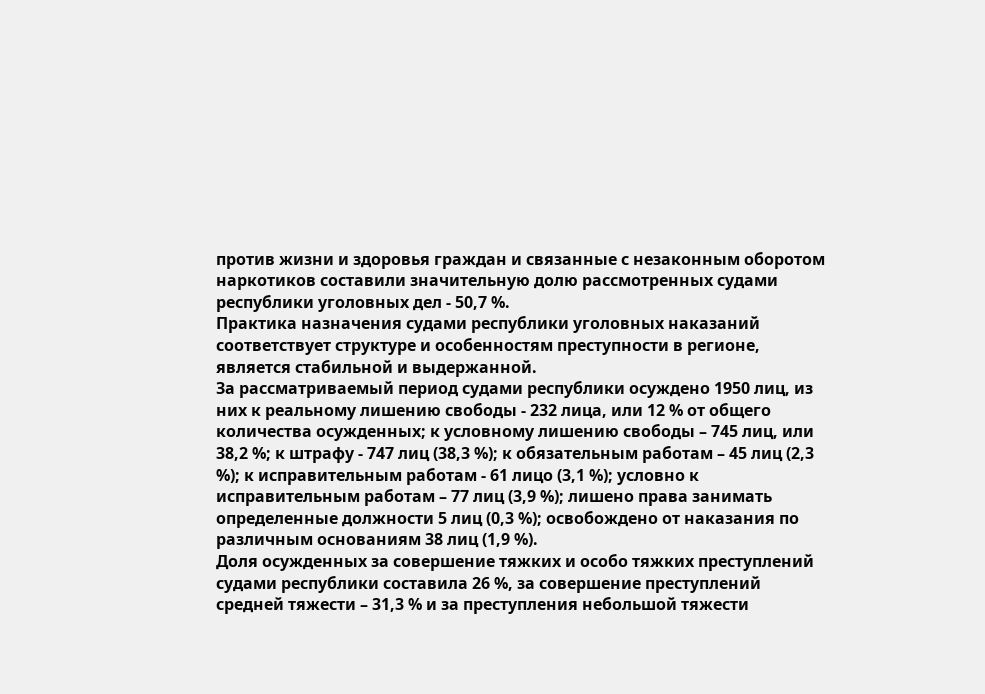против жизни и здоровья граждан и связанные с незаконным оборотом наркотиков составили значительную долю рассмотренных судами республики уголовных дел - 50,7 %.
Практика назначения судами республики уголовных наказаний соответствует структуре и особенностям преступности в регионе, является стабильной и выдержанной.
За рассматриваемый период судами республики осуждено 1950 лиц, из них к реальному лишению свободы - 232 лица, или 12 % от общего количества осужденных; к условному лишению свободы – 745 лиц, или 38,2 %; к штрафу - 747 лиц (38,3 %); к обязательным работам – 45 лиц (2,3 %); к исправительным работам - 61 лицо (3,1 %); условно к исправительным работам – 77 лиц (3,9 %); лишено права занимать определенные должности 5 лиц (0,3 %); освобождено от наказания по различным основаниям 38 лиц (1,9 %).
Доля осужденных за совершение тяжких и особо тяжких преступлений судами республики составила 26 %, за совершение преступлений средней тяжести – 31,3 % и за преступления небольшой тяжести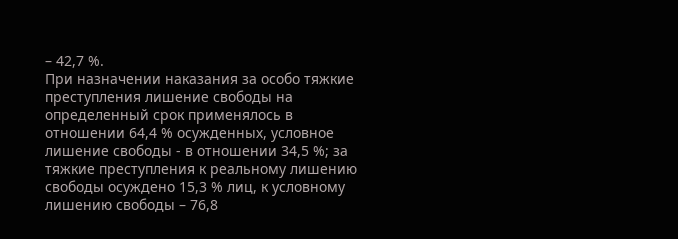– 42,7 %.
При назначении наказания за особо тяжкие преступления лишение свободы на определенный срок применялось в отношении 64,4 % осужденных, условное лишение свободы - в отношении 34,5 %; за тяжкие преступления к реальному лишению свободы осуждено 15,3 % лиц, к условному лишению свободы – 76,8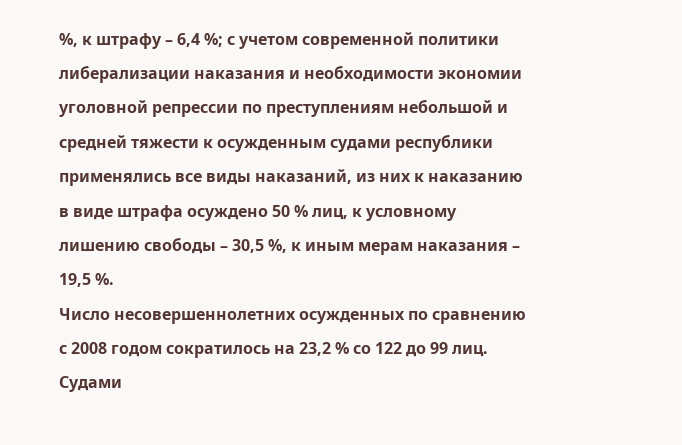%, к штрафу – 6,4 %; с учетом современной политики либерализации наказания и необходимости экономии уголовной репрессии по преступлениям небольшой и средней тяжести к осужденным судами республики применялись все виды наказаний, из них к наказанию в виде штрафа осуждено 50 % лиц, к условному лишению свободы – 30,5 %, к иным мерам наказания – 19,5 %.
Число несовершеннолетних осужденных по сравнению с 2008 годом сократилось на 23,2 % со 122 до 99 лиц.
Судами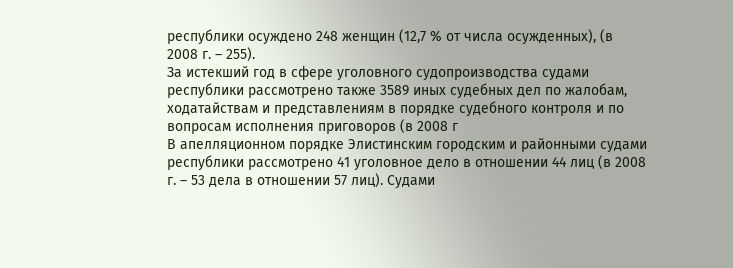республики осуждено 248 женщин (12,7 % от числа осужденных), (в 2008 г. – 255).
За истекший год в сфере уголовного судопроизводства судами республики рассмотрено также 3589 иных судебных дел по жалобам, ходатайствам и представлениям в порядке судебного контроля и по вопросам исполнения приговоров (в 2008 г
В апелляционном порядке Элистинским городским и районными судами республики рассмотрено 41 уголовное дело в отношении 44 лиц (в 2008 г. – 53 дела в отношении 57 лиц). Судами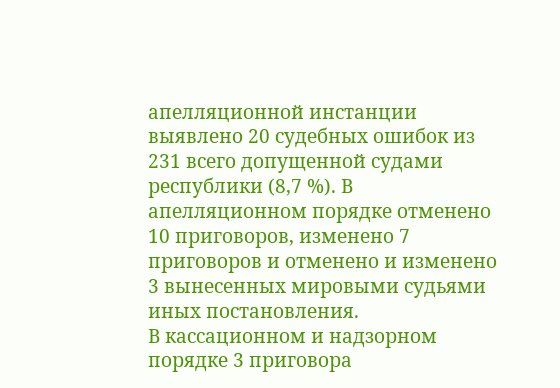апелляционной инстанции выявлено 20 судебных ошибок из 231 всего допущенной судами республики (8,7 %). В апелляционном порядке отменено 10 приговоров, изменено 7 приговоров и отменено и изменено 3 вынесенных мировыми судьями иных постановления.
В кассационном и надзорном порядке 3 приговора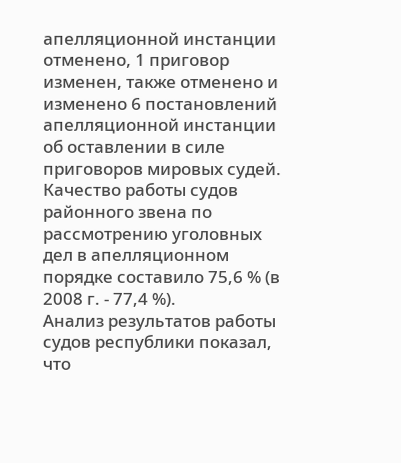апелляционной инстанции отменено, 1 приговор изменен, также отменено и изменено 6 постановлений апелляционной инстанции об оставлении в силе приговоров мировых судей.
Качество работы судов районного звена по рассмотрению уголовных дел в апелляционном порядке составило 75,6 % (в 2008 г. - 77,4 %).
Анализ результатов работы судов республики показал, что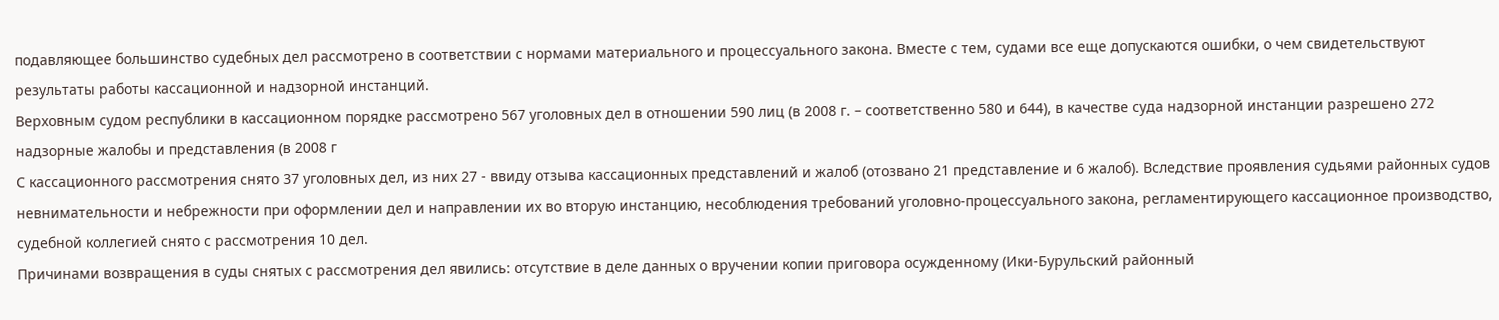подавляющее большинство судебных дел рассмотрено в соответствии с нормами материального и процессуального закона. Вместе с тем, судами все еще допускаются ошибки, о чем свидетельствуют результаты работы кассационной и надзорной инстанций.
Верховным судом республики в кассационном порядке рассмотрено 567 уголовных дел в отношении 590 лиц (в 2008 г. – соответственно 580 и 644), в качестве суда надзорной инстанции разрешено 272 надзорные жалобы и представления (в 2008 г
С кассационного рассмотрения снято 37 уголовных дел, из них 27 - ввиду отзыва кассационных представлений и жалоб (отозвано 21 представление и 6 жалоб). Вследствие проявления судьями районных судов невнимательности и небрежности при оформлении дел и направлении их во вторую инстанцию, несоблюдения требований уголовно-процессуального закона, регламентирующего кассационное производство, судебной коллегией снято с рассмотрения 10 дел.
Причинами возвращения в суды снятых с рассмотрения дел явились: отсутствие в деле данных о вручении копии приговора осужденному (Ики-Бурульский районный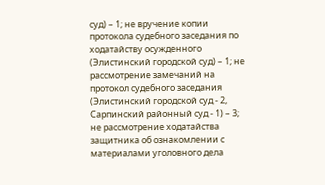суд) – 1; не вручение копии протокола судебного заседания по ходатайству осужденного (Элистинский городской суд) – 1; не рассмотрение замечаний на протокол судебного заседания (Элистинский городской суд - 2, Сарпинский районный суд - 1) – 3; не рассмотрение ходатайства защитника об ознакомлении с материалами уголовного дела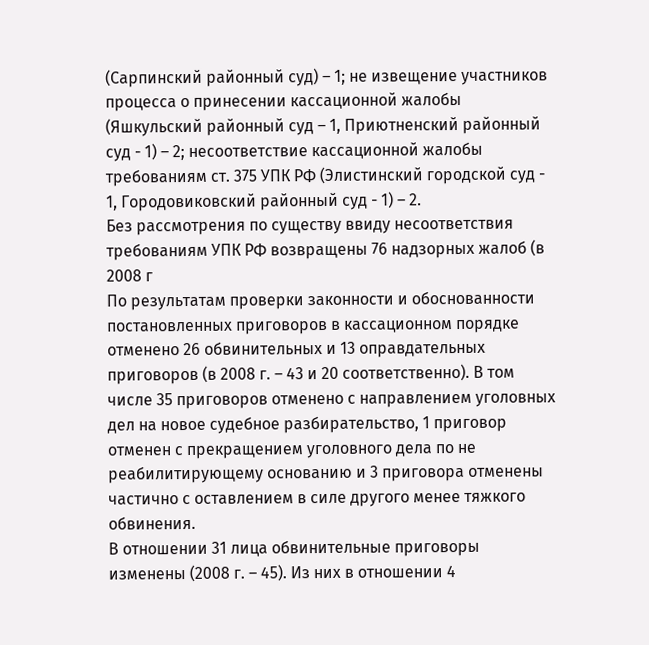(Сарпинский районный суд) – 1; не извещение участников процесса о принесении кассационной жалобы (Яшкульский районный суд – 1, Приютненский районный суд - 1) – 2; несоответствие кассационной жалобы требованиям ст. 375 УПК РФ (Элистинский городской суд - 1, Городовиковский районный суд - 1) – 2.
Без рассмотрения по существу ввиду несоответствия требованиям УПК РФ возвращены 76 надзорных жалоб (в 2008 г
По результатам проверки законности и обоснованности постановленных приговоров в кассационном порядке отменено 26 обвинительных и 13 оправдательных приговоров (в 2008 г. – 43 и 20 соответственно). В том числе 35 приговоров отменено с направлением уголовных дел на новое судебное разбирательство, 1 приговор отменен с прекращением уголовного дела по не реабилитирующему основанию и 3 приговора отменены частично с оставлением в силе другого менее тяжкого обвинения.
В отношении 31 лица обвинительные приговоры изменены (2008 г. – 45). Из них в отношении 4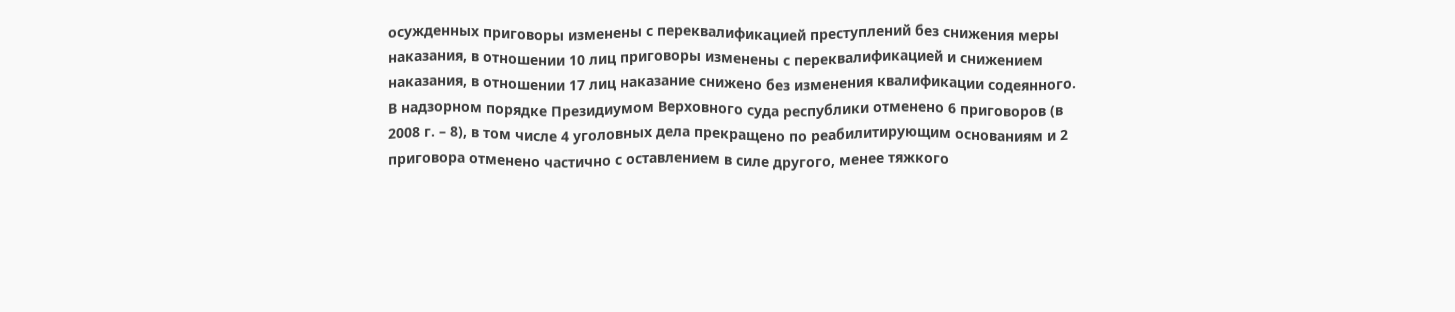осужденных приговоры изменены с переквалификацией преступлений без снижения меры наказания, в отношении 10 лиц приговоры изменены с переквалификацией и снижением наказания, в отношении 17 лиц наказание снижено без изменения квалификации содеянного.
В надзорном порядке Президиумом Верховного суда республики отменено 6 приговоров (в 2008 г. – 8), в том числе 4 уголовных дела прекращено по реабилитирующим основаниям и 2 приговора отменено частично с оставлением в силе другого, менее тяжкого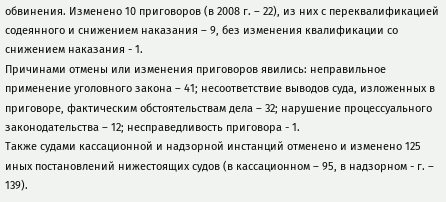обвинения. Изменено 10 приговоров (в 2008 г. – 22), из них с переквалификацией содеянного и снижением наказания – 9, без изменения квалификации со снижением наказания - 1.
Причинами отмены или изменения приговоров явились: неправильное применение уголовного закона – 41; несоответствие выводов суда, изложенных в приговоре, фактическим обстоятельствам дела – 32; нарушение процессуального законодательства – 12; несправедливость приговора - 1.
Также судами кассационной и надзорной инстанций отменено и изменено 125 иных постановлений нижестоящих судов (в кассационном – 95, в надзорном - г. – 139).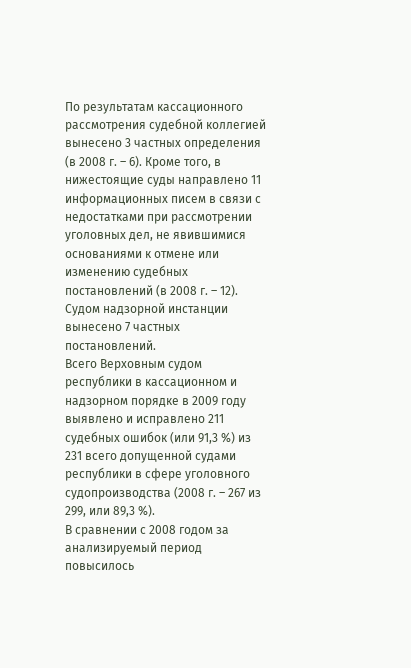По результатам кассационного рассмотрения судебной коллегией вынесено 3 частных определения (в 2008 г. – 6). Кроме того, в нижестоящие суды направлено 11 информационных писем в связи с недостатками при рассмотрении уголовных дел, не явившимися основаниями к отмене или изменению судебных постановлений (в 2008 г. – 12). Судом надзорной инстанции вынесено 7 частных постановлений.
Всего Верховным судом республики в кассационном и надзорном порядке в 2009 году выявлено и исправлено 211 судебных ошибок (или 91,3 %) из 231 всего допущенной судами республики в сфере уголовного судопроизводства (2008 г. – 267 из 299, или 89,3 %).
В сравнении с 2008 годом за анализируемый период повысилось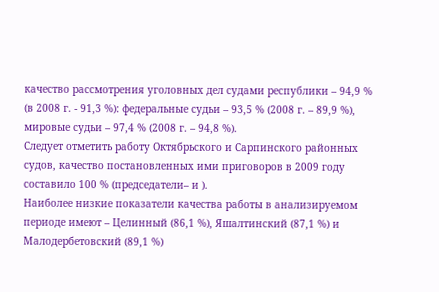качество рассмотрения уголовных дел судами республики – 94,9 % (в 2008 г. - 91,3 %): федеральные судьи – 93,5 % (2008 г. – 89,9 %), мировые судьи – 97,4 % (2008 г. – 94,8 %).
Следует отметить работу Октябрьского и Сарпинского районных судов, качество постановленных ими приговоров в 2009 году составило 100 % (председатели– и ).
Наиболее низкие показатели качества работы в анализируемом периоде имеют – Целинный (86,1 %), Яшалтинский (87,1 %) и Малодербетовский (89,1 %)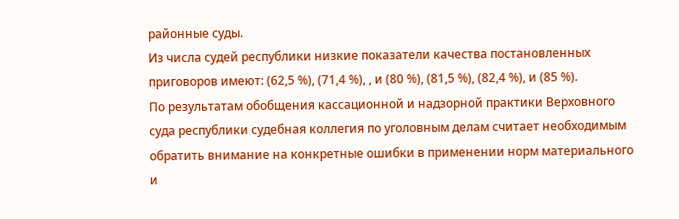районные суды.
Из числа судей республики низкие показатели качества постановленных приговоров имеют: (62,5 %), (71,4 %), , и (80 %), (81,5 %), (82,4 %), и (85 %).
По результатам обобщения кассационной и надзорной практики Верховного суда республики судебная коллегия по уголовным делам считает необходимым обратить внимание на конкретные ошибки в применении норм материального и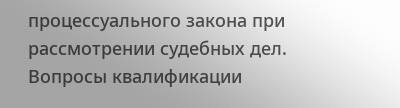процессуального закона при рассмотрении судебных дел.
Вопросы квалификации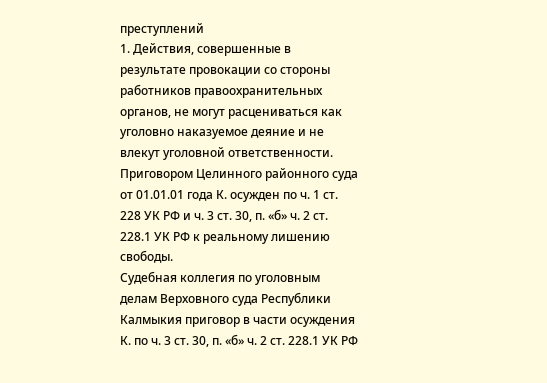преступлений
1. Действия, совершенные в результате провокации со стороны работников правоохранительных органов, не могут расцениваться как уголовно наказуемое деяние и не влекут уголовной ответственности.
Приговором Целинного районного суда от 01.01.01 года К. осужден по ч. 1 ст. 228 УК РФ и ч. 3 ст. 30, п. «б» ч. 2 ст. 228.1 УК РФ к реальному лишению свободы.
Судебная коллегия по уголовным делам Верховного суда Республики Калмыкия приговор в части осуждения К. по ч. 3 ст. 30, п. «б» ч. 2 ст. 228.1 УК РФ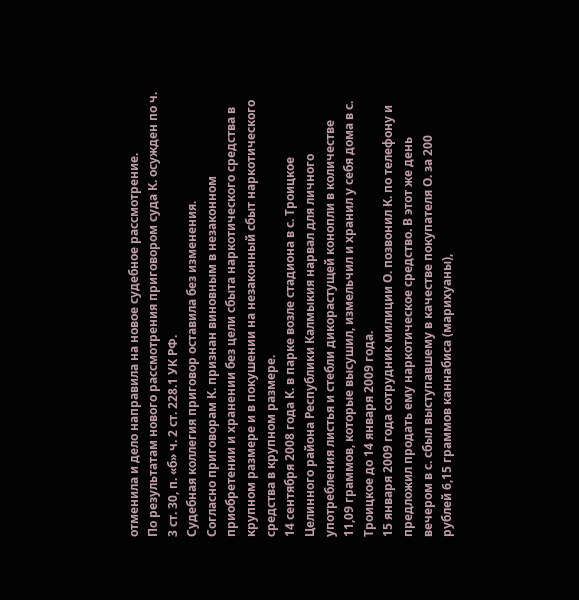отменила и дело направила на новое судебное рассмотрение.
По результатам нового рассмотрения приговором суда К. осужден по ч. 3 ст. 30, п. «б» ч. 2 ст. 228.1 УК РФ.
Судебная коллегия приговор оставила без изменения.
Согласно приговорам К. признан виновным в незаконном приобретении и хранении без цели сбыта наркотического средства в крупном размере и в покушении на незаконный сбыт наркотического средства в крупном размере.
14 сентября 2008 года К. в парке возле стадиона в с. Троицкое Целинного района Республики Калмыкия нарвал для личного употребления листья и стебли дикорастущей конопли в количестве 11,09 граммов, которые высушил, измельчил и хранил у себя дома в с. Троицкое до 14 января 2009 года.
15 января 2009 года сотрудник милиции О. позвонил К. по телефону и предложил продать ему наркотическое средство. В этот же день вечером в с. сбыл выступавшему в качестве покупателя О. за 200 рублей 6,15 граммов каннабиса (марихуаны),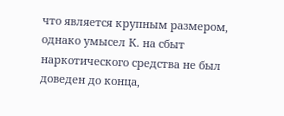что является крупным размером, однако умысел К. на сбыт наркотического средства не был доведен до конца,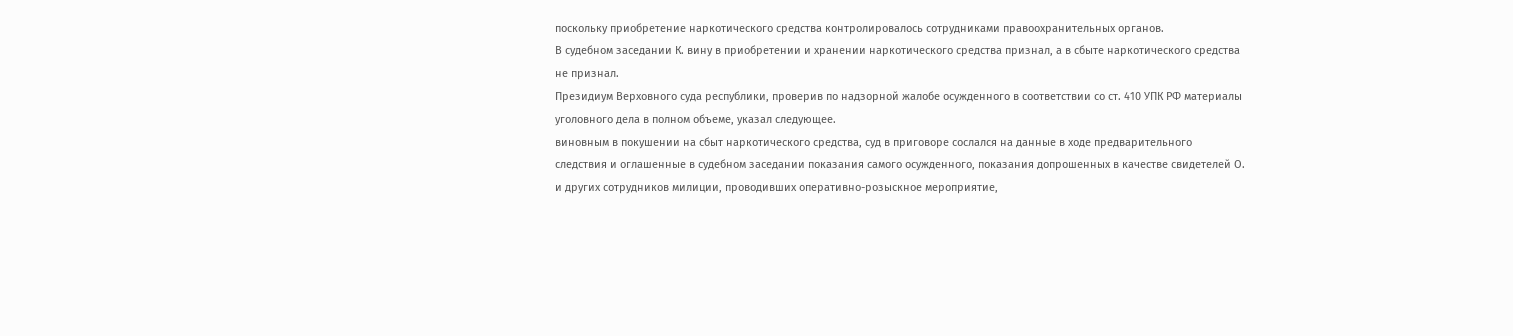поскольку приобретение наркотического средства контролировалось сотрудниками правоохранительных органов.
В судебном заседании К. вину в приобретении и хранении наркотического средства признал, а в сбыте наркотического средства не признал.
Президиум Верховного суда республики, проверив по надзорной жалобе осужденного в соответствии со ст. 410 УПК РФ материалы уголовного дела в полном объеме, указал следующее.
виновным в покушении на сбыт наркотического средства, суд в приговоре сослался на данные в ходе предварительного следствия и оглашенные в судебном заседании показания самого осужденного, показания допрошенных в качестве свидетелей О. и других сотрудников милиции, проводивших оперативно-розыскное мероприятие,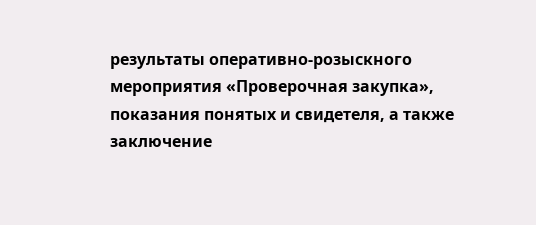результаты оперативно-розыскного мероприятия «Проверочная закупка», показания понятых и свидетеля, а также заключение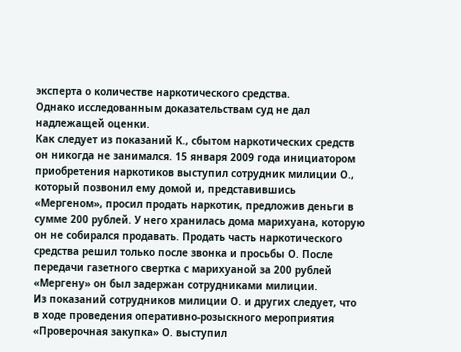эксперта о количестве наркотического средства.
Однако исследованным доказательствам суд не дал надлежащей оценки.
Как следует из показаний К., сбытом наркотических средств он никогда не занимался. 15 января 2009 года инициатором приобретения наркотиков выступил сотрудник милиции О., который позвонил ему домой и, представившись «Мергеном», просил продать наркотик, предложив деньги в сумме 200 рублей. У него хранилась дома марихуана, которую он не собирался продавать. Продать часть наркотического средства решил только после звонка и просьбы О. После передачи газетного свертка с марихуаной за 200 рублей «Мергену» он был задержан сотрудниками милиции.
Из показаний сотрудников милиции О. и других следует, что в ходе проведения оперативно-розыскного мероприятия «Проверочная закупка» О. выступил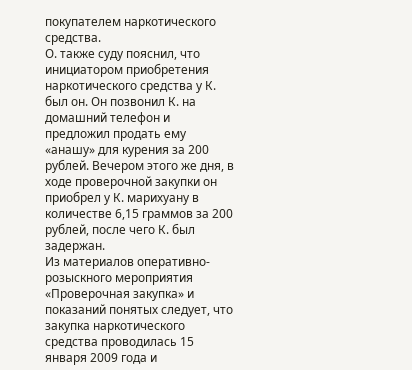покупателем наркотического средства.
О. также суду пояснил, что инициатором приобретения наркотического средства у К. был он. Он позвонил К. на домашний телефон и предложил продать ему «анашу» для курения за 200 рублей. Вечером этого же дня, в ходе проверочной закупки он приобрел у К. марихуану в количестве 6,15 граммов за 200 рублей, после чего К. был задержан.
Из материалов оперативно-розыскного мероприятия «Проверочная закупка» и показаний понятых следует, что закупка наркотического средства проводилась 15 января 2009 года и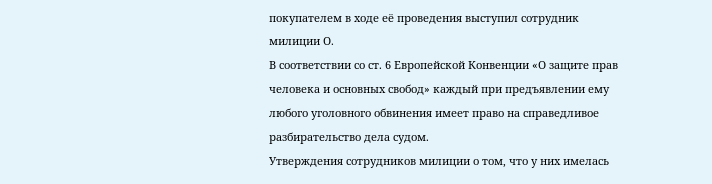покупателем в ходе её проведения выступил сотрудник милиции О.
В соответствии со ст. 6 Европейской Конвенции «О защите прав человека и основных свобод» каждый при предъявлении ему любого уголовного обвинения имеет право на справедливое разбирательство дела судом.
Утверждения сотрудников милиции о том, что у них имелась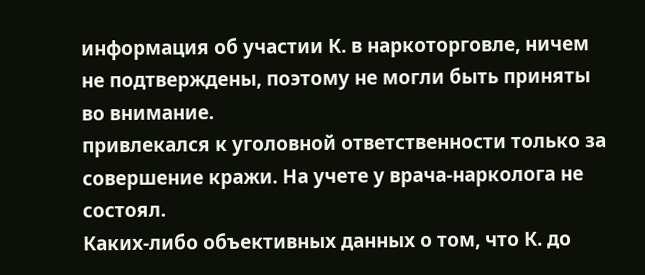информация об участии К. в наркоторговле, ничем не подтверждены, поэтому не могли быть приняты во внимание.
привлекался к уголовной ответственности только за совершение кражи. На учете у врача-нарколога не состоял.
Каких-либо объективных данных о том, что К. до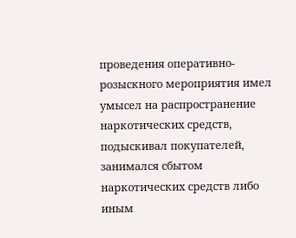проведения оперативно-розыскного мероприятия имел умысел на распространение наркотических средств, подыскивал покупателей, занимался сбытом наркотических средств либо иным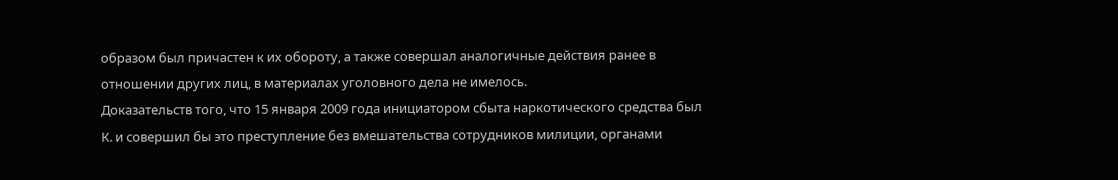образом был причастен к их обороту, а также совершал аналогичные действия ранее в отношении других лиц, в материалах уголовного дела не имелось.
Доказательств того, что 15 января 2009 года инициатором сбыта наркотического средства был К. и совершил бы это преступление без вмешательства сотрудников милиции, органами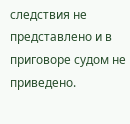следствия не представлено и в приговоре судом не приведено.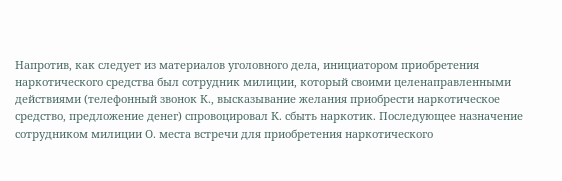Напротив, как следует из материалов уголовного дела, инициатором приобретения наркотического средства был сотрудник милиции, который своими целенаправленными действиями (телефонный звонок К., высказывание желания приобрести наркотическое средство, предложение денег) спровоцировал К. сбыть наркотик. Последующее назначение сотрудником милиции О. места встречи для приобретения наркотического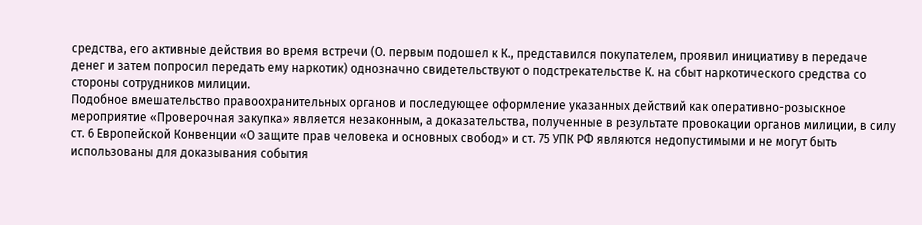средства, его активные действия во время встречи (О. первым подошел к К., представился покупателем, проявил инициативу в передаче денег и затем попросил передать ему наркотик) однозначно свидетельствуют о подстрекательстве К. на сбыт наркотического средства со стороны сотрудников милиции.
Подобное вмешательство правоохранительных органов и последующее оформление указанных действий как оперативно-розыскное мероприятие «Проверочная закупка» является незаконным, а доказательства, полученные в результате провокации органов милиции, в силу ст. 6 Европейской Конвенции «О защите прав человека и основных свобод» и ст. 75 УПК РФ являются недопустимыми и не могут быть использованы для доказывания события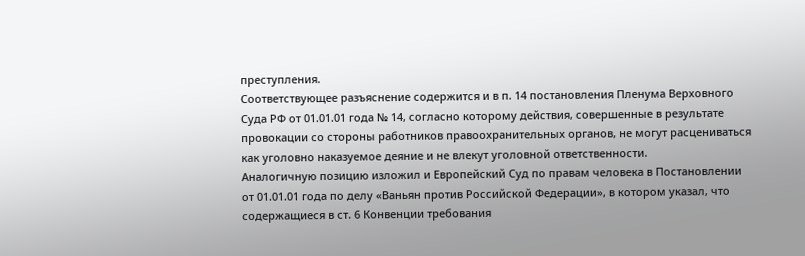преступления.
Соответствующее разъяснение содержится и в п. 14 постановления Пленума Верховного Суда РФ от 01.01.01 года № 14, согласно которому действия, совершенные в результате провокации со стороны работников правоохранительных органов, не могут расцениваться как уголовно наказуемое деяние и не влекут уголовной ответственности.
Аналогичную позицию изложил и Европейский Суд по правам человека в Постановлении от 01.01.01 года по делу «Ваньян против Российской Федерации», в котором указал, что содержащиеся в ст. 6 Конвенции требования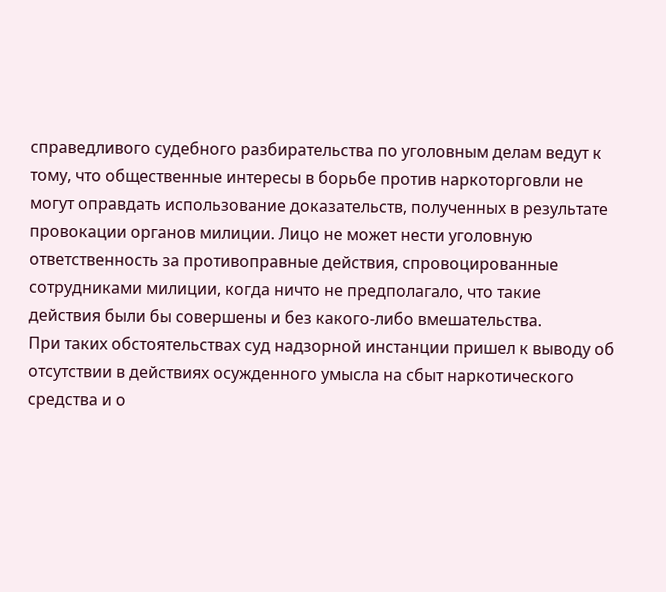справедливого судебного разбирательства по уголовным делам ведут к тому, что общественные интересы в борьбе против наркоторговли не могут оправдать использование доказательств, полученных в результате провокации органов милиции. Лицо не может нести уголовную ответственность за противоправные действия, спровоцированные сотрудниками милиции, когда ничто не предполагало, что такие действия были бы совершены и без какого-либо вмешательства.
При таких обстоятельствах суд надзорной инстанции пришел к выводу об отсутствии в действиях осужденного умысла на сбыт наркотического средства и о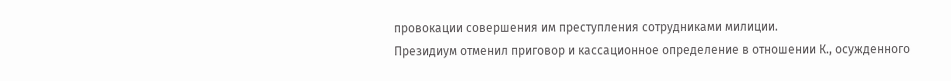провокации совершения им преступления сотрудниками милиции.
Президиум отменил приговор и кассационное определение в отношении К., осужденного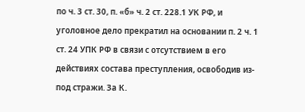по ч. 3 ст. 30, п. «б» ч. 2 ст. 228.1 УК РФ, и уголовное дело прекратил на основании п. 2 ч. 1 ст. 24 УПК РФ в связи с отсутствием в его действиях состава преступления, освободив из-под стражи. За К.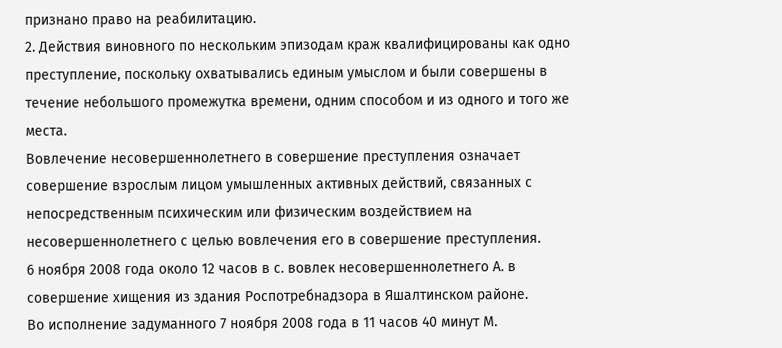признано право на реабилитацию.
2. Действия виновного по нескольким эпизодам краж квалифицированы как одно преступление, поскольку охватывались единым умыслом и были совершены в течение небольшого промежутка времени, одним способом и из одного и того же места.
Вовлечение несовершеннолетнего в совершение преступления означает совершение взрослым лицом умышленных активных действий, связанных с непосредственным психическим или физическим воздействием на несовершеннолетнего с целью вовлечения его в совершение преступления.
6 ноября 2008 года около 12 часов в с. вовлек несовершеннолетнего А. в совершение хищения из здания Роспотребнадзора в Яшалтинском районе.
Во исполнение задуманного 7 ноября 2008 года в 11 часов 40 минут М.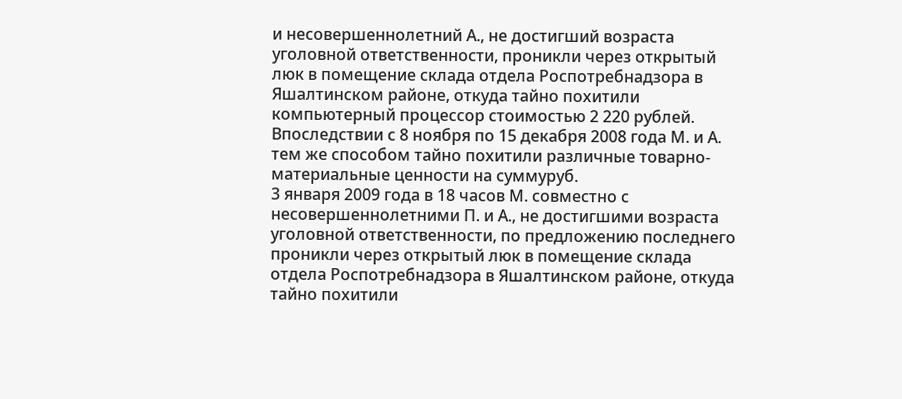и несовершеннолетний А., не достигший возраста уголовной ответственности, проникли через открытый люк в помещение склада отдела Роспотребнадзора в Яшалтинском районе, откуда тайно похитили компьютерный процессор стоимостью 2 220 рублей. Впоследствии с 8 ноября по 15 декабря 2008 года М. и А. тем же способом тайно похитили различные товарно-материальные ценности на суммуруб.
3 января 2009 года в 18 часов М. совместно с несовершеннолетними П. и А., не достигшими возраста уголовной ответственности, по предложению последнего проникли через открытый люк в помещение склада отдела Роспотребнадзора в Яшалтинском районе, откуда тайно похитили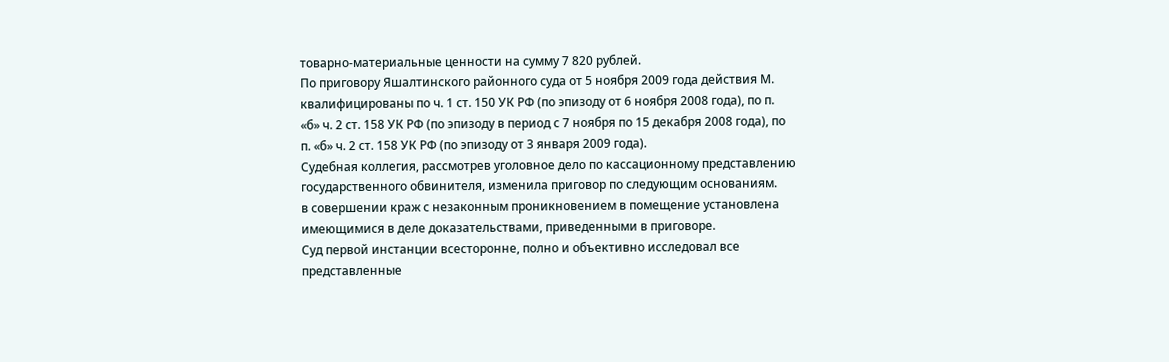товарно-материальные ценности на сумму 7 820 рублей.
По приговору Яшалтинского районного суда от 5 ноября 2009 года действия М. квалифицированы по ч. 1 ст. 150 УК РФ (по эпизоду от 6 ноября 2008 года), по п. «б» ч. 2 ст. 158 УК РФ (по эпизоду в период с 7 ноября по 15 декабря 2008 года), по п. «б» ч. 2 ст. 158 УК РФ (по эпизоду от 3 января 2009 года).
Судебная коллегия, рассмотрев уголовное дело по кассационному представлению государственного обвинителя, изменила приговор по следующим основаниям.
в совершении краж с незаконным проникновением в помещение установлена имеющимися в деле доказательствами, приведенными в приговоре.
Суд первой инстанции всесторонне, полно и объективно исследовал все представленные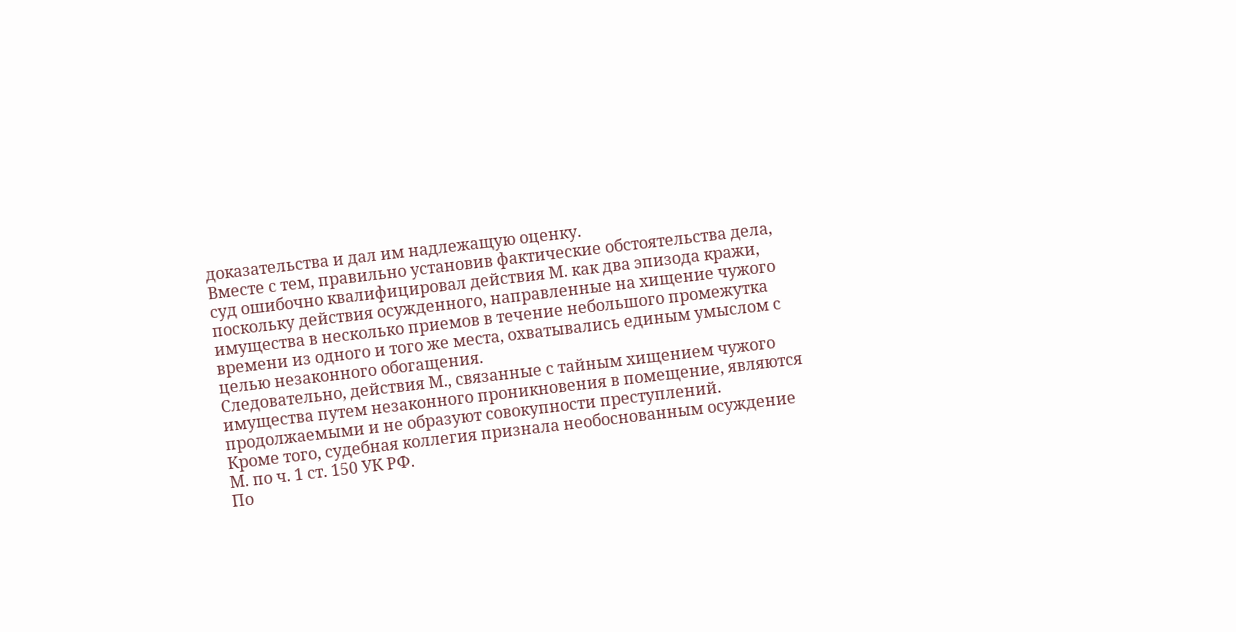доказательства и дал им надлежащую оценку.
Вместе с тем, правильно установив фактические обстоятельства дела, суд ошибочно квалифицировал действия М. как два эпизода кражи, поскольку действия осужденного, направленные на хищение чужого имущества в несколько приемов в течение небольшого промежутка времени из одного и того же места, охватывались единым умыслом с целью незаконного обогащения.
Следовательно, действия М., связанные с тайным хищением чужого имущества путем незаконного проникновения в помещение, являются продолжаемыми и не образуют совокупности преступлений.
Кроме того, судебная коллегия признала необоснованным осуждение М. по ч. 1 ст. 150 УК РФ.
По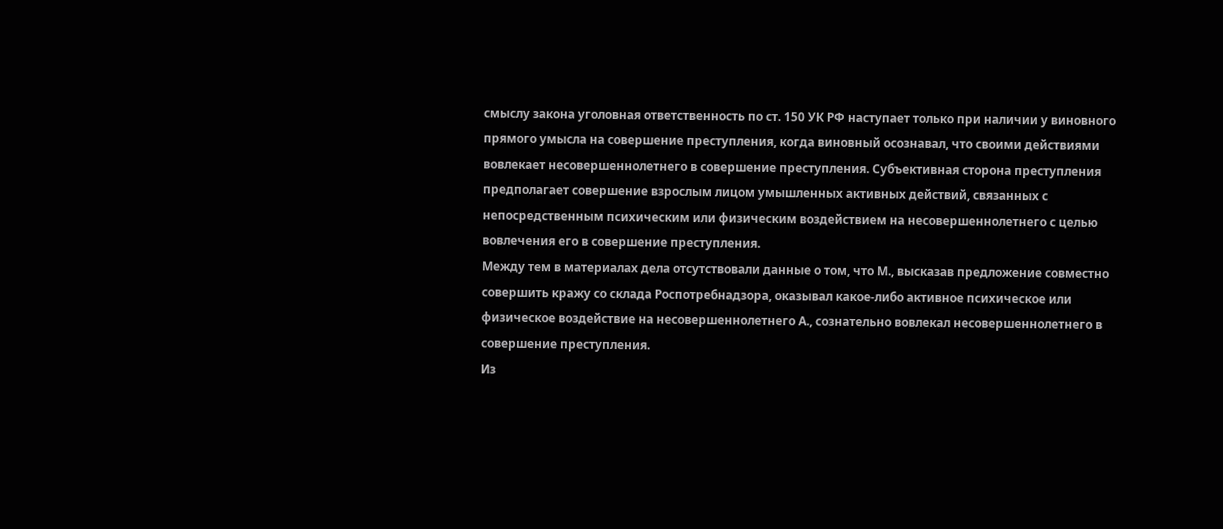смыслу закона уголовная ответственность по ст. 150 УК РФ наступает только при наличии у виновного прямого умысла на совершение преступления, когда виновный осознавал, что своими действиями вовлекает несовершеннолетнего в совершение преступления. Субъективная сторона преступления предполагает совершение взрослым лицом умышленных активных действий, связанных с непосредственным психическим или физическим воздействием на несовершеннолетнего с целью вовлечения его в совершение преступления.
Между тем в материалах дела отсутствовали данные о том, что М., высказав предложение совместно совершить кражу со склада Роспотребнадзора, оказывал какое-либо активное психическое или физическое воздействие на несовершеннолетнего А., сознательно вовлекал несовершеннолетнего в совершение преступления.
Из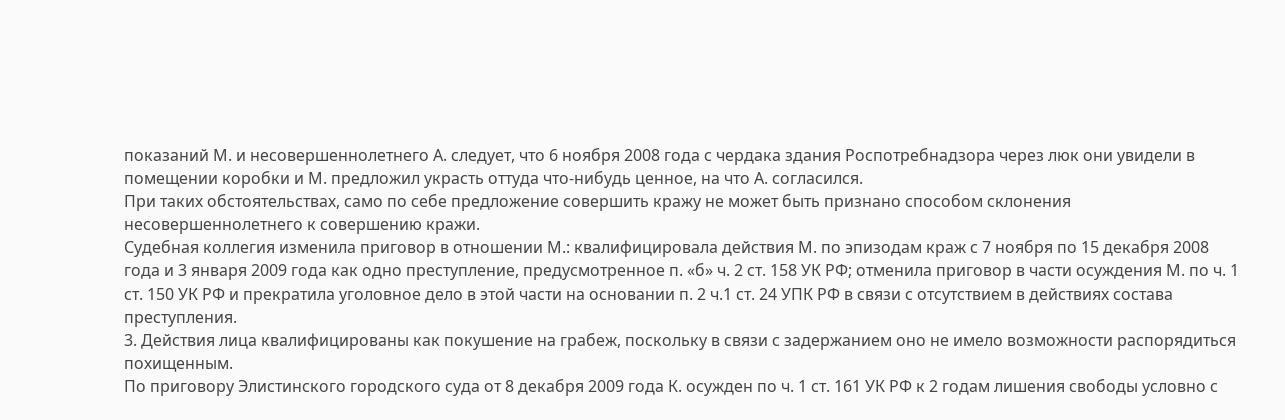показаний М. и несовершеннолетнего А. следует, что 6 ноября 2008 года с чердака здания Роспотребнадзора через люк они увидели в помещении коробки и М. предложил украсть оттуда что-нибудь ценное, на что А. согласился.
При таких обстоятельствах, само по себе предложение совершить кражу не может быть признано способом склонения несовершеннолетнего к совершению кражи.
Судебная коллегия изменила приговор в отношении М.: квалифицировала действия М. по эпизодам краж с 7 ноября по 15 декабря 2008 года и 3 января 2009 года как одно преступление, предусмотренное п. «б» ч. 2 ст. 158 УК РФ; отменила приговор в части осуждения М. по ч. 1 ст. 150 УК РФ и прекратила уголовное дело в этой части на основании п. 2 ч.1 ст. 24 УПК РФ в связи с отсутствием в действиях состава преступления.
3. Действия лица квалифицированы как покушение на грабеж, поскольку в связи с задержанием оно не имело возможности распорядиться похищенным.
По приговору Элистинского городского суда от 8 декабря 2009 года К. осужден по ч. 1 ст. 161 УК РФ к 2 годам лишения свободы условно с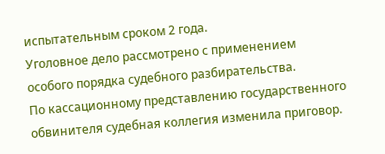испытательным сроком 2 года.
Уголовное дело рассмотрено с применением особого порядка судебного разбирательства.
По кассационному представлению государственного обвинителя судебная коллегия изменила приговор.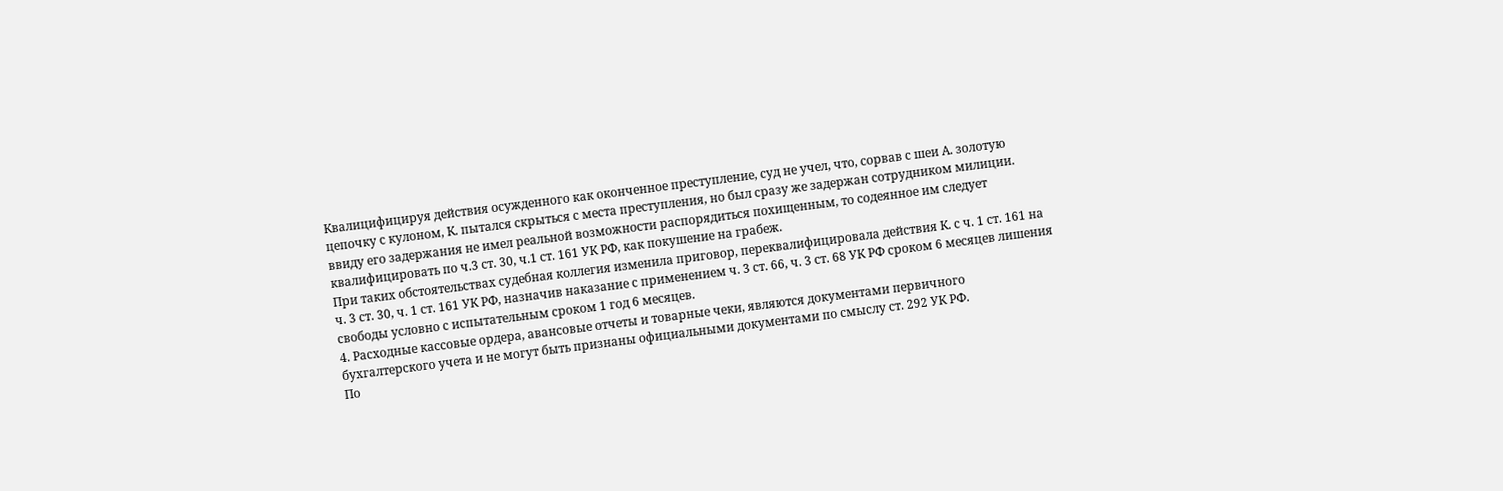Квалицифицируя действия осужденного как оконченное преступление, суд не учел, что, сорвав с шеи А. золотую цепочку с кулоном, К. пытался скрыться с места преступления, но был сразу же задержан сотрудником милиции.
ввиду его задержания не имел реальной возможности распорядиться похищенным, то содеянное им следует квалифицировать по ч.3 ст. 30, ч.1 ст. 161 УК РФ, как покушение на грабеж.
При таких обстоятельствах судебная коллегия изменила приговор, переквалифицировала действия К. с ч. 1 ст. 161 на ч. 3 ст. 30, ч. 1 ст. 161 УК РФ, назначив наказание с применением ч. 3 ст. 66, ч. 3 ст. 68 УК РФ сроком 6 месяцев лишения свободы условно с испытательным сроком 1 год 6 месяцев.
4. Расходные кассовые ордера, авансовые отчеты и товарные чеки, являются документами первичного бухгалтерского учета и не могут быть признаны официальными документами по смыслу ст. 292 УК РФ.
По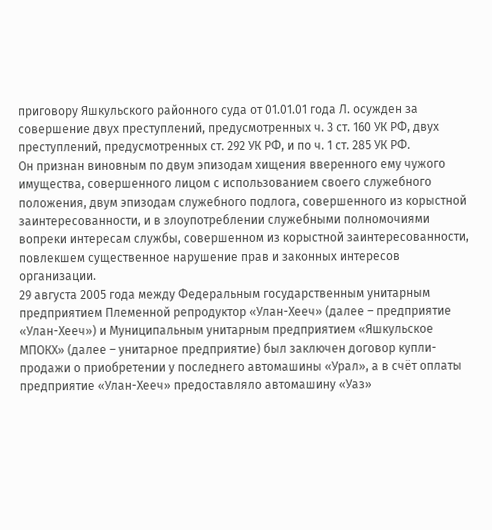приговору Яшкульского районного суда от 01.01.01 года Л. осужден за совершение двух преступлений, предусмотренных ч. 3 ст. 160 УК РФ, двух преступлений, предусмотренных ст. 292 УК РФ, и по ч. 1 ст. 285 УК РФ.
Он признан виновным по двум эпизодам хищения вверенного ему чужого имущества, совершенного лицом с использованием своего служебного положения, двум эпизодам служебного подлога, совершенного из корыстной заинтересованности, и в злоупотреблении служебными полномочиями вопреки интересам службы, совершенном из корыстной заинтересованности, повлекшем существенное нарушение прав и законных интересов организации.
29 августа 2005 года между Федеральным государственным унитарным предприятием Племенной репродуктор «Улан-Хееч» (далее – предприятие «Улан-Хееч») и Муниципальным унитарным предприятием «Яшкульское МПОКХ» (далее – унитарное предприятие) был заключен договор купли-продажи о приобретении у последнего автомашины «Урал», а в счёт оплаты предприятие «Улан-Хееч» предоставляло автомашину «Уаз»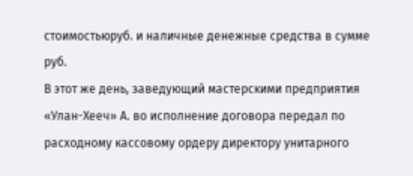стоимостьюруб. и наличные денежные средства в сумме руб.
В этот же день, заведующий мастерскими предприятия «Улан-Хееч» А. во исполнение договора передал по расходному кассовому ордеру директору унитарного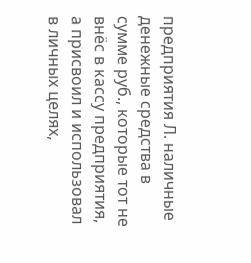предприятия Л. наличные денежные средства в сумме руб., которые тот не внёс в кассу предприятия, а присвоил и использовал в личных целях,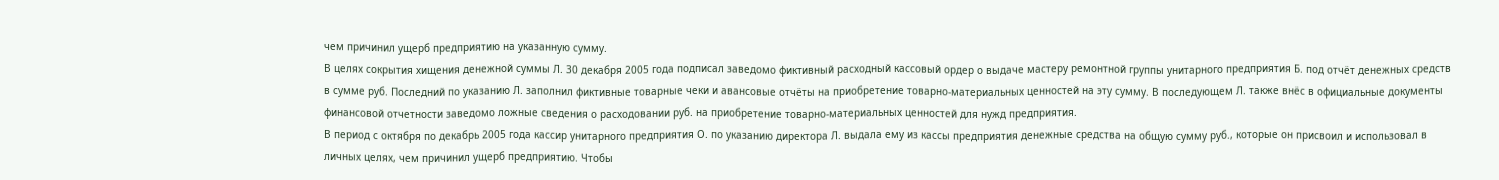чем причинил ущерб предприятию на указанную сумму.
В целях сокрытия хищения денежной суммы Л. 30 декабря 2005 года подписал заведомо фиктивный расходный кассовый ордер о выдаче мастеру ремонтной группы унитарного предприятия Б. под отчёт денежных средств в сумме руб. Последний по указанию Л. заполнил фиктивные товарные чеки и авансовые отчёты на приобретение товарно-материальных ценностей на эту сумму. В последующем Л. также внёс в официальные документы финансовой отчетности заведомо ложные сведения о расходовании руб. на приобретение товарно-материальных ценностей для нужд предприятия.
В период с октября по декабрь 2005 года кассир унитарного предприятия О. по указанию директора Л. выдала ему из кассы предприятия денежные средства на общую сумму руб., которые он присвоил и использовал в личных целях, чем причинил ущерб предприятию. Чтобы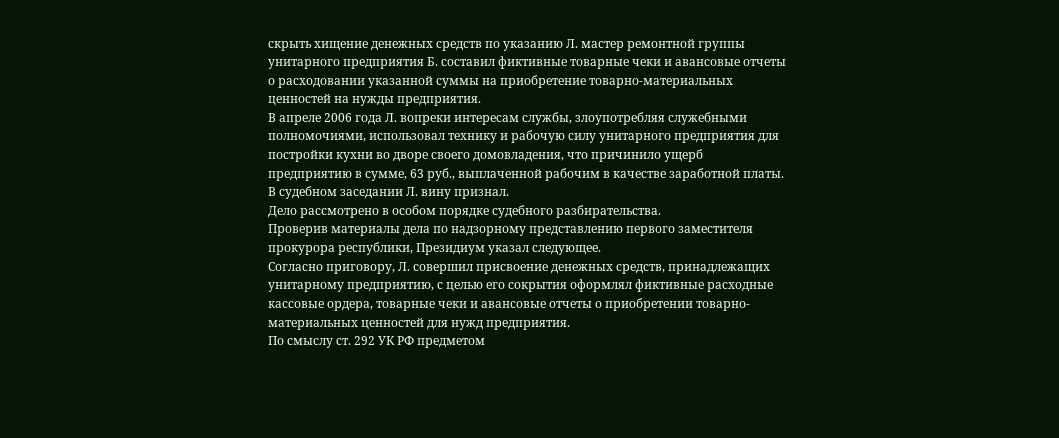скрыть хищение денежных средств по указанию Л. мастер ремонтной группы унитарного предприятия Б. составил фиктивные товарные чеки и авансовые отчеты о расходовании указанной суммы на приобретение товарно-материальных ценностей на нужды предприятия.
В апреле 2006 года Л. вопреки интересам службы, злоупотребляя служебными полномочиями, использовал технику и рабочую силу унитарного предприятия для постройки кухни во дворе своего домовладения, что причинило ущерб предприятию в сумме, 63 руб., выплаченной рабочим в качестве заработной платы.
В судебном заседании Л. вину признал.
Дело рассмотрено в особом порядке судебного разбирательства.
Проверив материалы дела по надзорному представлению первого заместителя прокурора республики, Президиум указал следующее.
Согласно приговору, Л. совершил присвоение денежных средств, принадлежащих унитарному предприятию, с целью его сокрытия оформлял фиктивные расходные кассовые ордера, товарные чеки и авансовые отчеты о приобретении товарно-материальных ценностей для нужд предприятия.
По смыслу ст. 292 УК РФ предметом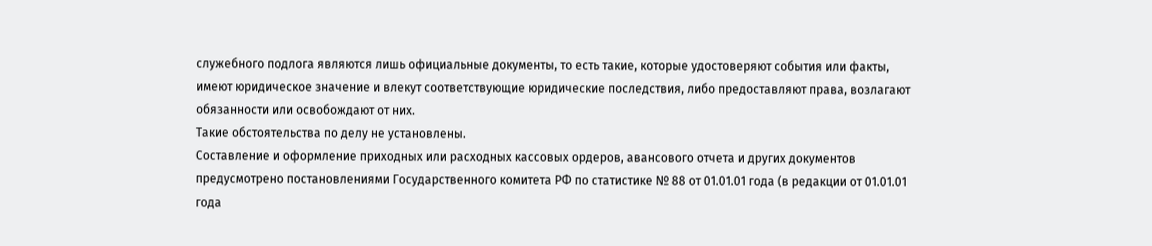служебного подлога являются лишь официальные документы, то есть такие, которые удостоверяют события или факты, имеют юридическое значение и влекут соответствующие юридические последствия, либо предоставляют права, возлагают обязанности или освобождают от них.
Такие обстоятельства по делу не установлены.
Составление и оформление приходных или расходных кассовых ордеров, авансового отчета и других документов предусмотрено постановлениями Государственного комитета РФ по статистике № 88 от 01.01.01 года (в редакции от 01.01.01 года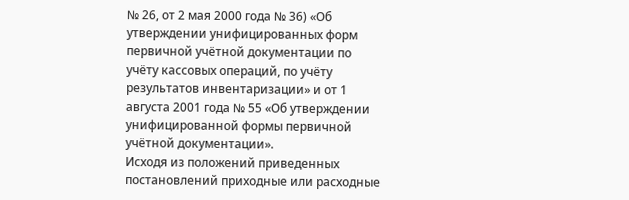№ 26, от 2 мая 2000 года № 36) «Об утверждении унифицированных форм первичной учётной документации по учёту кассовых операций, по учёту результатов инвентаризации» и от 1 августа 2001 года № 55 «Об утверждении унифицированной формы первичной учётной документации».
Исходя из положений приведенных постановлений приходные или расходные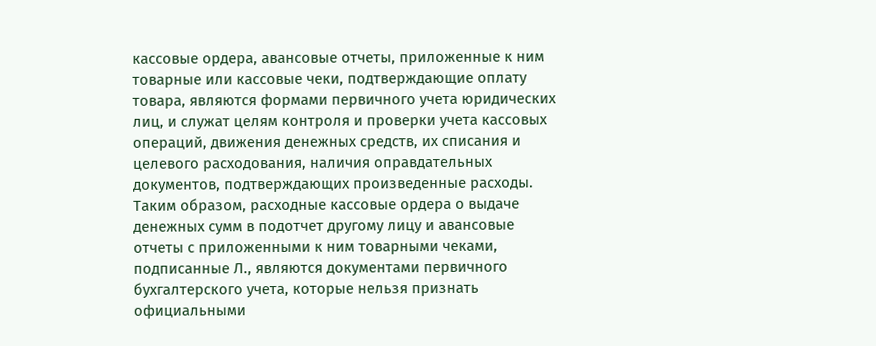кассовые ордера, авансовые отчеты, приложенные к ним товарные или кассовые чеки, подтверждающие оплату товара, являются формами первичного учета юридических лиц, и служат целям контроля и проверки учета кассовых операций, движения денежных средств, их списания и целевого расходования, наличия оправдательных документов, подтверждающих произведенные расходы.
Таким образом, расходные кассовые ордера о выдаче денежных сумм в подотчет другому лицу и авансовые отчеты с приложенными к ним товарными чеками, подписанные Л., являются документами первичного бухгалтерского учета, которые нельзя признать официальными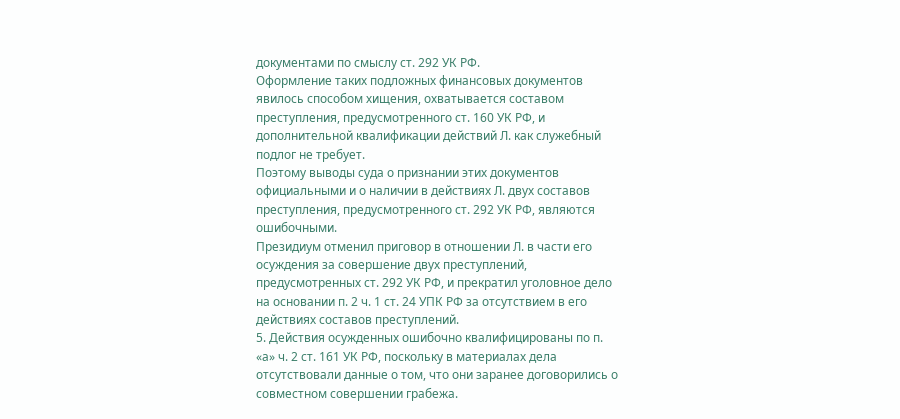документами по смыслу ст. 292 УК РФ.
Оформление таких подложных финансовых документов явилось способом хищения, охватывается составом преступления, предусмотренного ст. 160 УК РФ, и дополнительной квалификации действий Л. как служебный подлог не требует.
Поэтому выводы суда о признании этих документов официальными и о наличии в действиях Л. двух составов преступления, предусмотренного ст. 292 УК РФ, являются ошибочными.
Президиум отменил приговор в отношении Л. в части его осуждения за совершение двух преступлений, предусмотренных ст. 292 УК РФ, и прекратил уголовное дело на основании п. 2 ч. 1 ст. 24 УПК РФ за отсутствием в его действиях составов преступлений.
5. Действия осужденных ошибочно квалифицированы по п. «а» ч. 2 ст. 161 УК РФ, поскольку в материалах дела отсутствовали данные о том, что они заранее договорились о совместном совершении грабежа.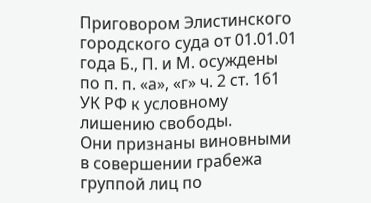Приговором Элистинского городского суда от 01.01.01 года Б., П. и М. осуждены по п. п. «а», «г» ч. 2 ст. 161 УК РФ к условному лишению свободы.
Они признаны виновными в совершении грабежа группой лиц по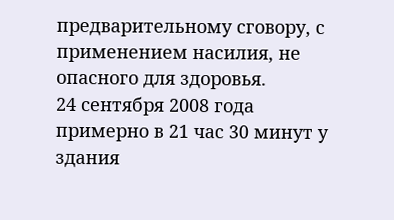предварительному сговору, с применением насилия, не опасного для здоровья.
24 сентября 2008 года примерно в 21 час 30 минут у здания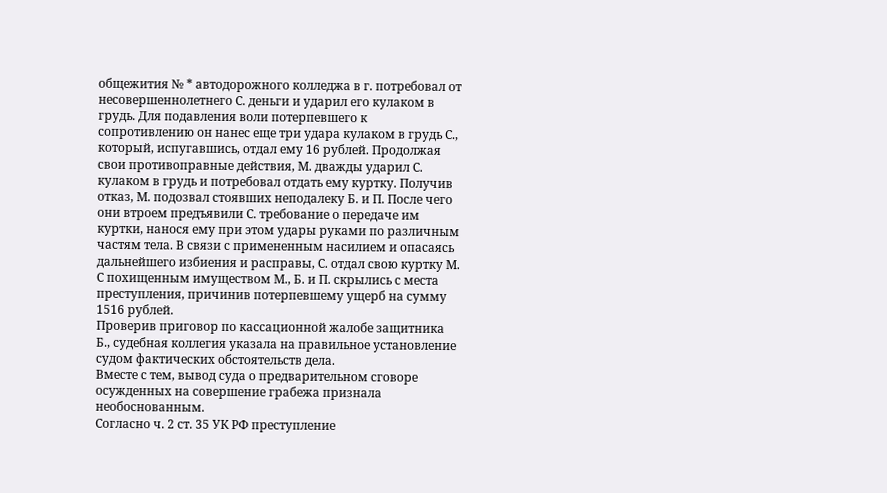общежития № * автодорожного колледжа в г. потребовал от несовершеннолетнего С. деньги и ударил его кулаком в грудь. Для подавления воли потерпевшего к сопротивлению он нанес еще три удара кулаком в грудь С., который, испугавшись, отдал ему 16 рублей. Продолжая свои противоправные действия, М. дважды ударил С. кулаком в грудь и потребовал отдать ему куртку. Получив отказ, М. подозвал стоявших неподалеку Б. и П. После чего они втроем предъявили С. требование о передаче им куртки, нанося ему при этом удары руками по различным частям тела. В связи с примененным насилием и опасаясь дальнейшего избиения и расправы, С. отдал свою куртку М. С похищенным имуществом М., Б. и П. скрылись с места преступления, причинив потерпевшему ущерб на сумму 1516 рублей.
Проверив приговор по кассационной жалобе защитника Б., судебная коллегия указала на правильное установление судом фактических обстоятельств дела.
Вместе с тем, вывод суда о предварительном сговоре осужденных на совершение грабежа признала необоснованным.
Согласно ч. 2 ст. 35 УК РФ преступление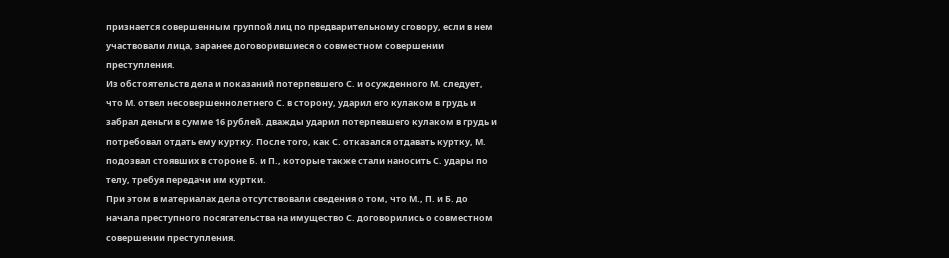признается совершенным группой лиц по предварительному сговору, если в нем участвовали лица, заранее договорившиеся о совместном совершении преступления.
Из обстоятельств дела и показаний потерпевшего С. и осужденного М. следует, что М. отвел несовершеннолетнего С. в сторону, ударил его кулаком в грудь и забрал деньги в сумме 16 рублей. дважды ударил потерпевшего кулаком в грудь и потребовал отдать ему куртку. После того, как С. отказался отдавать куртку, М. подозвал стоявших в стороне Б. и П., которые также стали наносить С. удары по телу, требуя передачи им куртки.
При этом в материалах дела отсутствовали сведения о том, что М., П. и Б. до начала преступного посягательства на имущество С. договорились о совместном совершении преступления.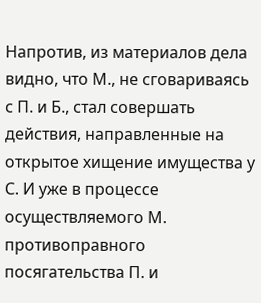Напротив, из материалов дела видно, что М., не сговариваясь с П. и Б., стал совершать действия, направленные на открытое хищение имущества у С. И уже в процессе осуществляемого М. противоправного посягательства П. и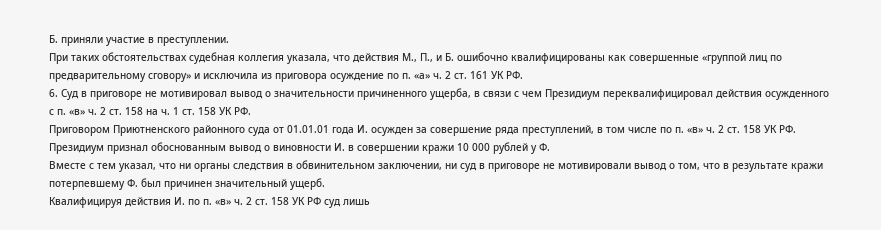Б. приняли участие в преступлении.
При таких обстоятельствах судебная коллегия указала, что действия М., П., и Б. ошибочно квалифицированы как совершенные «группой лиц по предварительному сговору» и исключила из приговора осуждение по п. «а» ч. 2 ст. 161 УК РФ.
6. Суд в приговоре не мотивировал вывод о значительности причиненного ущерба, в связи с чем Президиум переквалифицировал действия осужденного с п. «в» ч. 2 ст. 158 на ч. 1 ст. 158 УК РФ.
Приговором Приютненского районного суда от 01.01.01 года И. осужден за совершение ряда преступлений, в том числе по п. «в» ч. 2 ст. 158 УК РФ.
Президиум признал обоснованным вывод о виновности И. в совершении кражи 10 000 рублей у Ф.
Вместе с тем указал, что ни органы следствия в обвинительном заключении, ни суд в приговоре не мотивировали вывод о том, что в результате кражи потерпевшему Ф. был причинен значительный ущерб.
Квалифицируя действия И. по п. «в» ч. 2 ст. 158 УК РФ суд лишь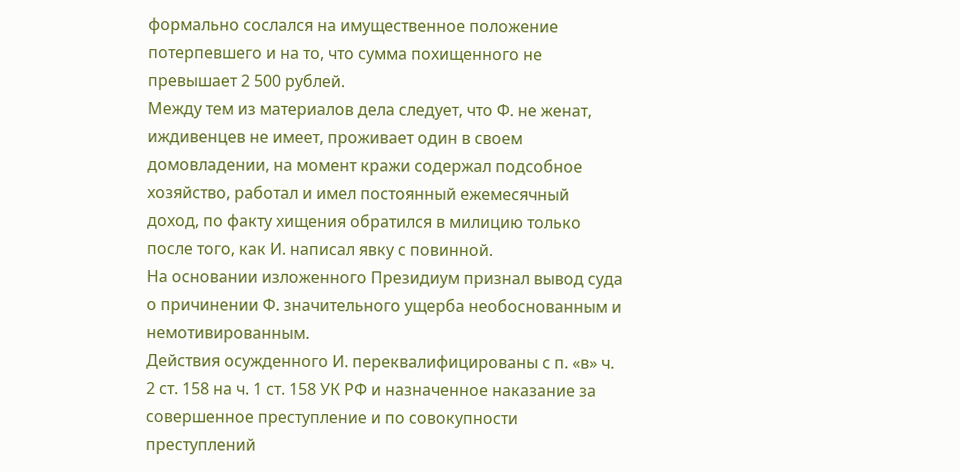формально сослался на имущественное положение потерпевшего и на то, что сумма похищенного не превышает 2 500 рублей.
Между тем из материалов дела следует, что Ф. не женат, иждивенцев не имеет, проживает один в своем домовладении, на момент кражи содержал подсобное хозяйство, работал и имел постоянный ежемесячный доход, по факту хищения обратился в милицию только после того, как И. написал явку с повинной.
На основании изложенного Президиум признал вывод суда о причинении Ф. значительного ущерба необоснованным и немотивированным.
Действия осужденного И. переквалифицированы с п. «в» ч. 2 ст. 158 на ч. 1 ст. 158 УК РФ и назначенное наказание за совершенное преступление и по совокупности преступлений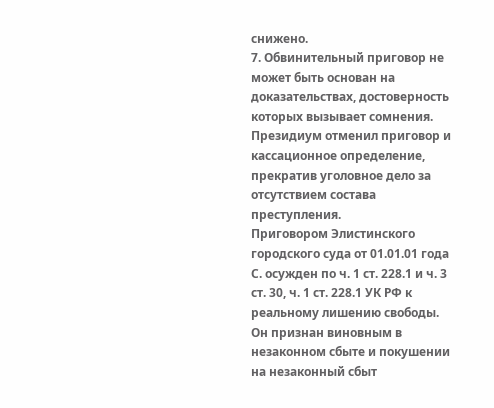снижено.
7. Обвинительный приговор не может быть основан на доказательствах, достоверность которых вызывает сомнения. Президиум отменил приговор и кассационное определение, прекратив уголовное дело за отсутствием состава преступления.
Приговором Элистинского городского суда от 01.01.01 года С. осужден по ч. 1 ст. 228.1 и ч. 3 ст. 30, ч. 1 ст. 228.1 УК РФ к реальному лишению свободы.
Он признан виновным в незаконном сбыте и покушении на незаконный сбыт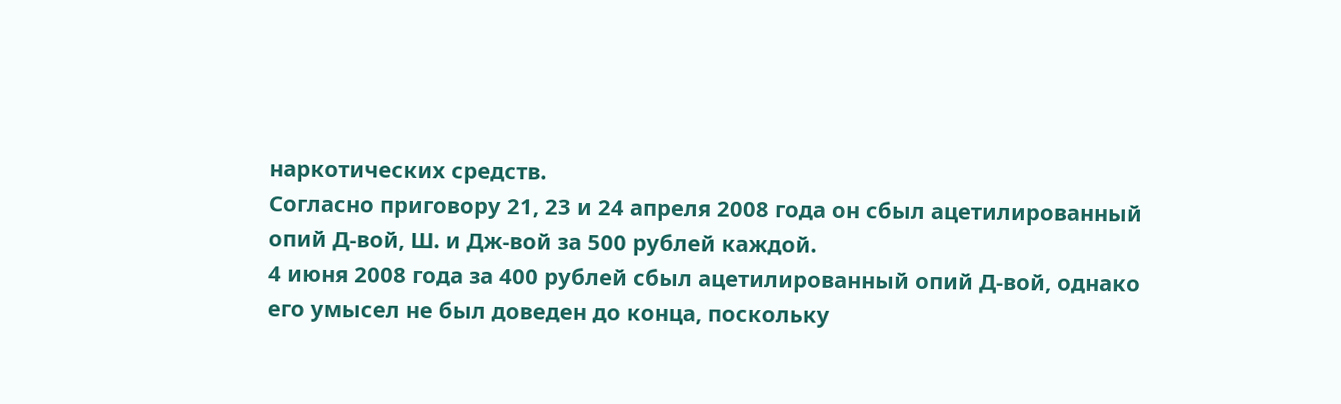наркотических средств.
Согласно приговору 21, 23 и 24 апреля 2008 года он сбыл ацетилированный опий Д-вой, Ш. и Дж-вой за 500 рублей каждой.
4 июня 2008 года за 400 рублей сбыл ацетилированный опий Д-вой, однако его умысел не был доведен до конца, поскольку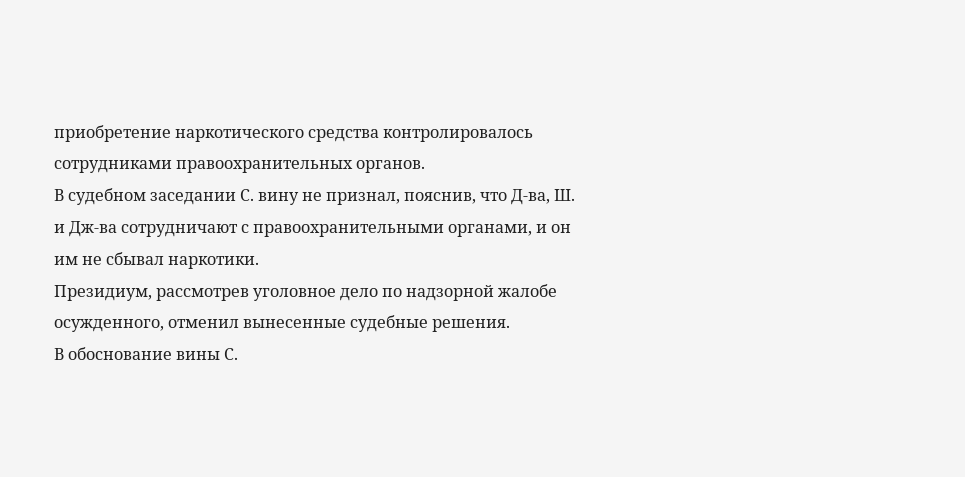приобретение наркотического средства контролировалось сотрудниками правоохранительных органов.
В судебном заседании С. вину не признал, пояснив, что Д-ва, Ш. и Дж-ва сотрудничают с правоохранительными органами, и он им не сбывал наркотики.
Президиум, рассмотрев уголовное дело по надзорной жалобе осужденного, отменил вынесенные судебные решения.
В обоснование вины С.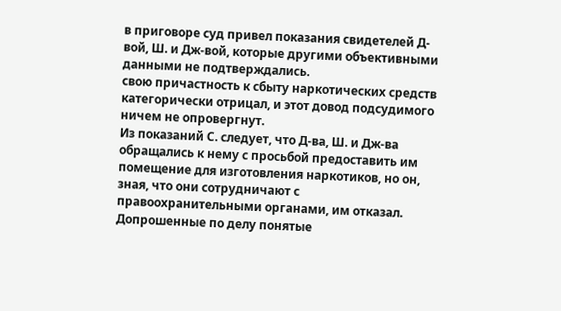в приговоре суд привел показания свидетелей Д-вой, Ш. и Дж-вой, которые другими объективными данными не подтверждались.
свою причастность к сбыту наркотических средств категорически отрицал, и этот довод подсудимого ничем не опровергнут.
Из показаний С. следует, что Д-ва, Ш. и Дж-ва обращались к нему с просьбой предоставить им помещение для изготовления наркотиков, но он, зная, что они сотрудничают с правоохранительными органами, им отказал.
Допрошенные по делу понятые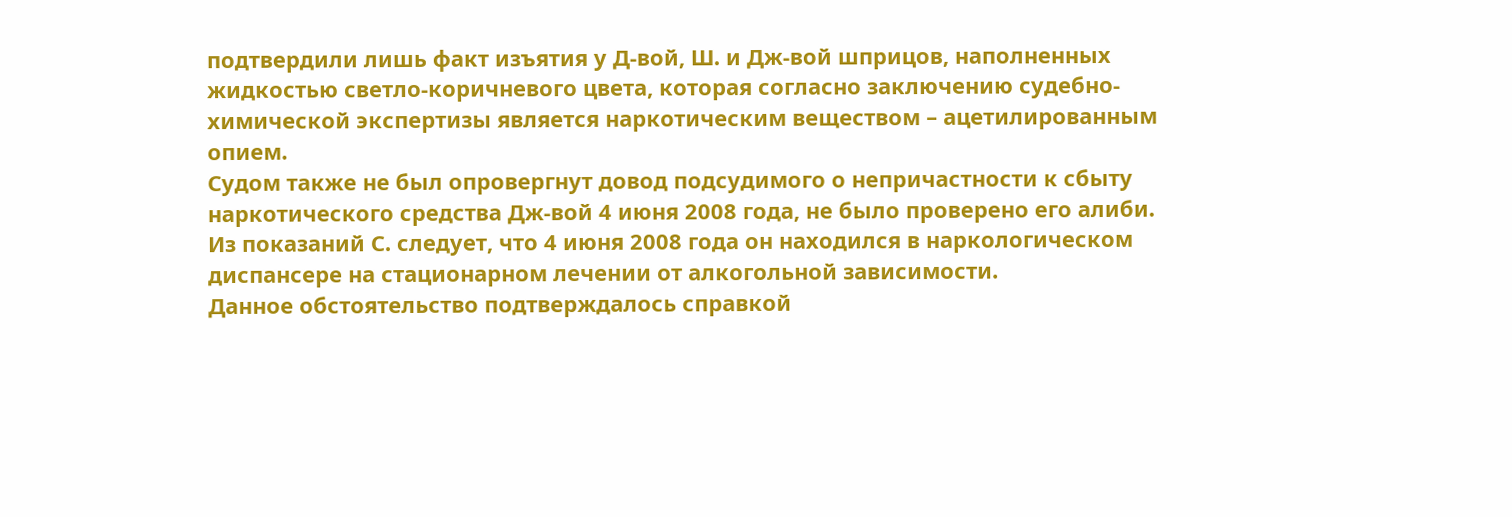подтвердили лишь факт изъятия у Д-вой, Ш. и Дж-вой шприцов, наполненных жидкостью светло-коричневого цвета, которая согласно заключению судебно-химической экспертизы является наркотическим веществом – ацетилированным опием.
Судом также не был опровергнут довод подсудимого о непричастности к сбыту наркотического средства Дж-вой 4 июня 2008 года, не было проверено его алиби.
Из показаний С. следует, что 4 июня 2008 года он находился в наркологическом диспансере на стационарном лечении от алкогольной зависимости.
Данное обстоятельство подтверждалось справкой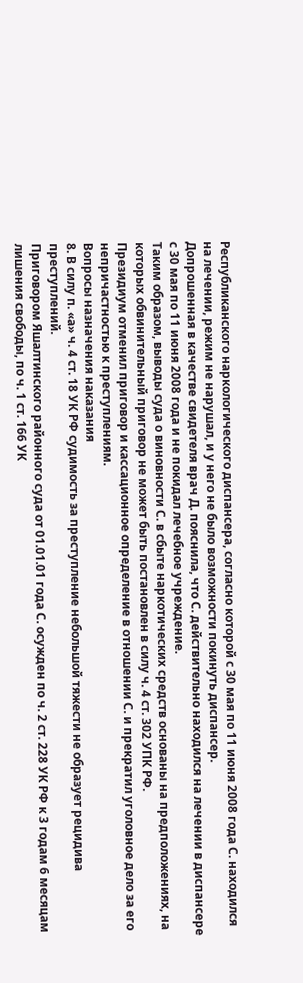Республиканского наркологического диспансера, согласно которой с 30 мая по 11 июня 2008 года С. находился на лечении, режим не нарушал, и у него не было возможности покинуть диспансер.
Допрошенная в качестве свидетеля врач Д. пояснила, что С. действительно находился на лечении в диспансере с 30 мая по 11 июня 2008 года и не покидал лечебное учреждение.
Таким образом, выводы суда о виновности С. в сбыте наркотических средств основаны на предположениях, на которых обвинительный приговор не может быть постановлен в силу ч. 4 ст. 302 УПК РФ.
Президиум отменил приговор и кассационное определение в отношении С. и прекратил уголовное дело за его непричастностью к преступлениям.
Вопросы назначения наказания
8. В силу п. «а» ч. 4 ст. 18 УК РФ судимость за преступление небольшой тяжести не образует рецидива преступлений.
Приговором Яшалтинского районного суда от 01.01.01 года С. осужден по ч. 2 ст. 228 УК РФ к 3 годам 6 месяцам лишения свободы, по ч. 1 ст. 166 УК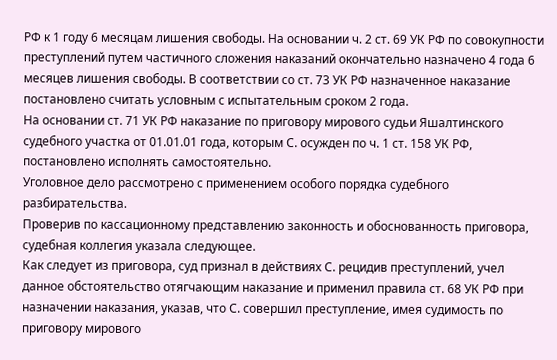РФ к 1 году 6 месяцам лишения свободы. На основании ч. 2 ст. 69 УК РФ по совокупности преступлений путем частичного сложения наказаний окончательно назначено 4 года 6 месяцев лишения свободы. В соответствии со ст. 73 УК РФ назначенное наказание постановлено считать условным с испытательным сроком 2 года.
На основании ст. 71 УК РФ наказание по приговору мирового судьи Яшалтинского судебного участка от 01.01.01 года, которым С. осужден по ч. 1 ст. 158 УК РФ, постановлено исполнять самостоятельно.
Уголовное дело рассмотрено с применением особого порядка судебного разбирательства.
Проверив по кассационному представлению законность и обоснованность приговора, судебная коллегия указала следующее.
Как следует из приговора, суд признал в действиях С. рецидив преступлений, учел данное обстоятельство отягчающим наказание и применил правила ст. 68 УК РФ при назначении наказания, указав, что С. совершил преступление, имея судимость по приговору мирового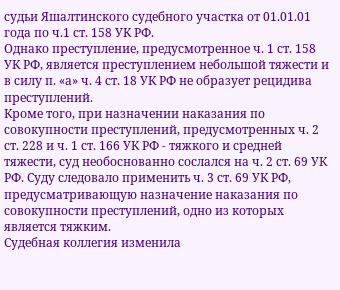судьи Яшалтинского судебного участка от 01.01.01 года по ч.1 ст. 158 УК РФ.
Однако преступление, предусмотренное ч. 1 ст. 158 УК РФ, является преступлением небольшой тяжести и в силу п. «а» ч. 4 ст. 18 УК РФ не образует рецидива преступлений.
Кроме того, при назначении наказания по совокупности преступлений, предусмотренных ч. 2 ст. 228 и ч. 1 ст. 166 УК РФ - тяжкого и средней тяжести, суд необоснованно сослался на ч. 2 ст. 69 УК РФ. Суду следовало применить ч. 3 ст. 69 УК РФ, предусматривающую назначение наказания по совокупности преступлений, одно из которых является тяжким.
Судебная коллегия изменила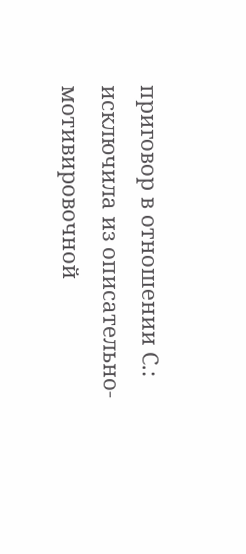приговор в отношении С.: исключила из описательно-мотивировочной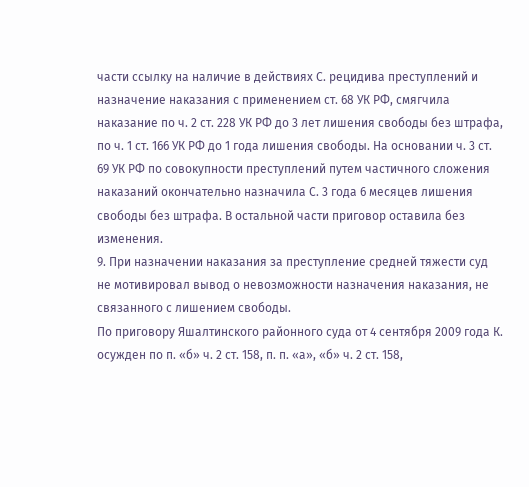части ссылку на наличие в действиях С. рецидива преступлений и назначение наказания с применением ст. 68 УК РФ, смягчила наказание по ч. 2 ст. 228 УК РФ до 3 лет лишения свободы без штрафа, по ч. 1 ст. 166 УК РФ до 1 года лишения свободы. На основании ч. 3 ст. 69 УК РФ по совокупности преступлений путем частичного сложения наказаний окончательно назначила С. 3 года 6 месяцев лишения свободы без штрафа. В остальной части приговор оставила без изменения.
9. При назначении наказания за преступление средней тяжести суд не мотивировал вывод о невозможности назначения наказания, не связанного с лишением свободы.
По приговору Яшалтинского районного суда от 4 сентября 2009 года К. осужден по п. «б» ч. 2 ст. 158, п. п. «а», «б» ч. 2 ст. 158,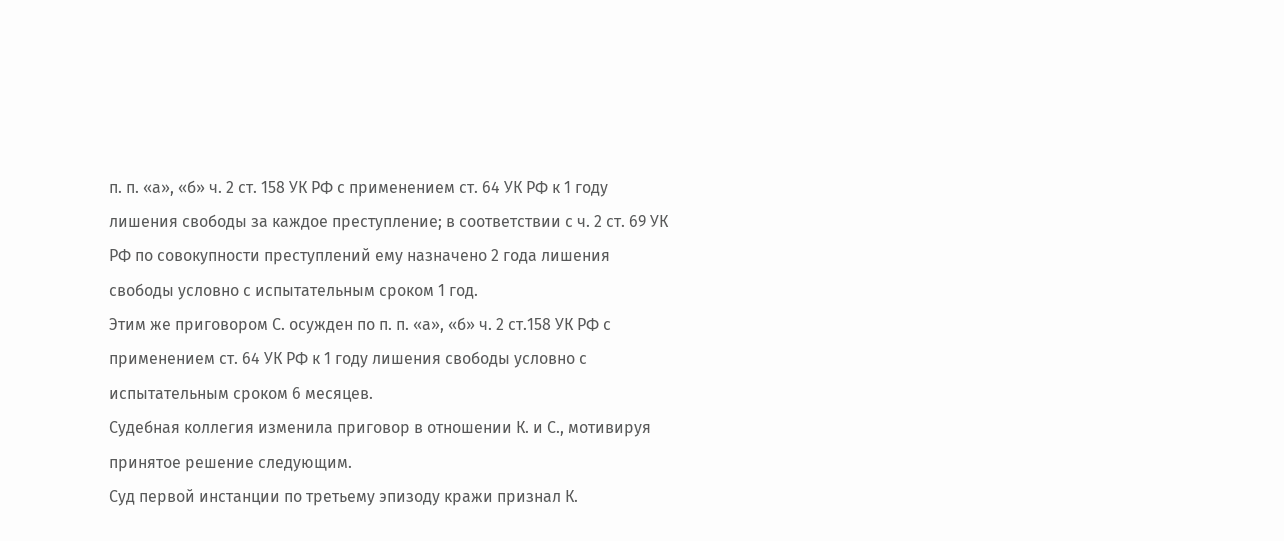п. п. «а», «б» ч. 2 ст. 158 УК РФ с применением ст. 64 УК РФ к 1 году лишения свободы за каждое преступление; в соответствии с ч. 2 ст. 69 УК РФ по совокупности преступлений ему назначено 2 года лишения свободы условно с испытательным сроком 1 год.
Этим же приговором С. осужден по п. п. «а», «б» ч. 2 ст.158 УК РФ с применением ст. 64 УК РФ к 1 году лишения свободы условно с испытательным сроком 6 месяцев.
Судебная коллегия изменила приговор в отношении К. и С., мотивируя принятое решение следующим.
Суд первой инстанции по третьему эпизоду кражи признал К.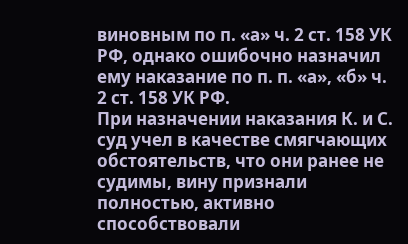виновным по п. «а» ч. 2 ст. 158 УК РФ, однако ошибочно назначил ему наказание по п. п. «а», «б» ч. 2 ст. 158 УК РФ.
При назначении наказания К. и С. суд учел в качестве смягчающих обстоятельств, что они ранее не судимы, вину признали полностью, активно способствовали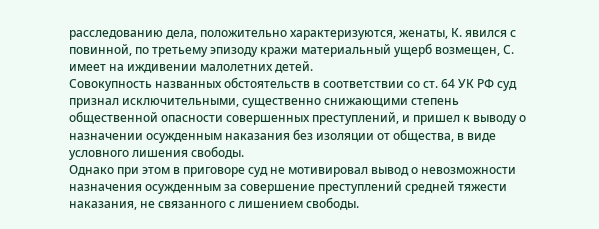расследованию дела, положительно характеризуются, женаты, К. явился с повинной, по третьему эпизоду кражи материальный ущерб возмещен, С. имеет на иждивении малолетних детей.
Совокупность названных обстоятельств в соответствии со ст. 64 УК РФ суд признал исключительными, существенно снижающими степень общественной опасности совершенных преступлений, и пришел к выводу о назначении осужденным наказания без изоляции от общества, в виде условного лишения свободы.
Однако при этом в приговоре суд не мотивировал вывод о невозможности назначения осужденным за совершение преступлений средней тяжести наказания, не связанного с лишением свободы.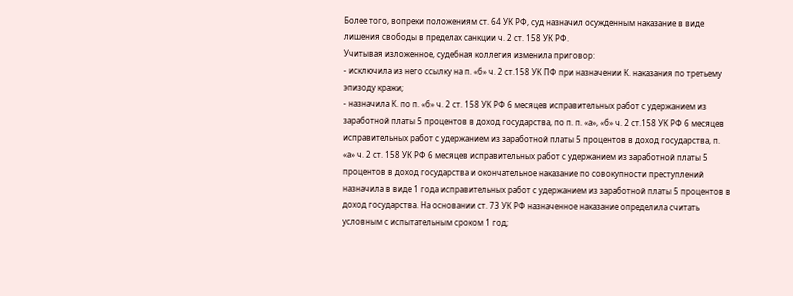Более того, вопреки положениям ст. 64 УК РФ, суд назначил осужденным наказание в виде лишения свободы в пределах санкции ч. 2 ст. 158 УК РФ.
Учитывая изложенное, судебная коллегия изменила приговор:
- исключила из него ссылку на п. «б» ч. 2 ст.158 УК ПФ при назначении К. наказания по третьему эпизоду кражи;
- назначила К. по п. «б» ч. 2 ст. 158 УК РФ 6 месяцев исправительных работ с удержанием из заработной платы 5 процентов в доход государства, по п. п. «а», «б» ч. 2 ст.158 УК РФ 6 месяцев исправительных работ с удержанием из заработной платы 5 процентов в доход государства, п. «а» ч. 2 ст. 158 УК РФ 6 месяцев исправительных работ с удержанием из заработной платы 5 процентов в доход государства и окончательное наказание по совокупности преступлений назначила в виде 1 года исправительных работ с удержанием из заработной платы 5 процентов в доход государства. На основании ст. 73 УК РФ назначенное наказание определила считать условным с испытательным сроком 1 год;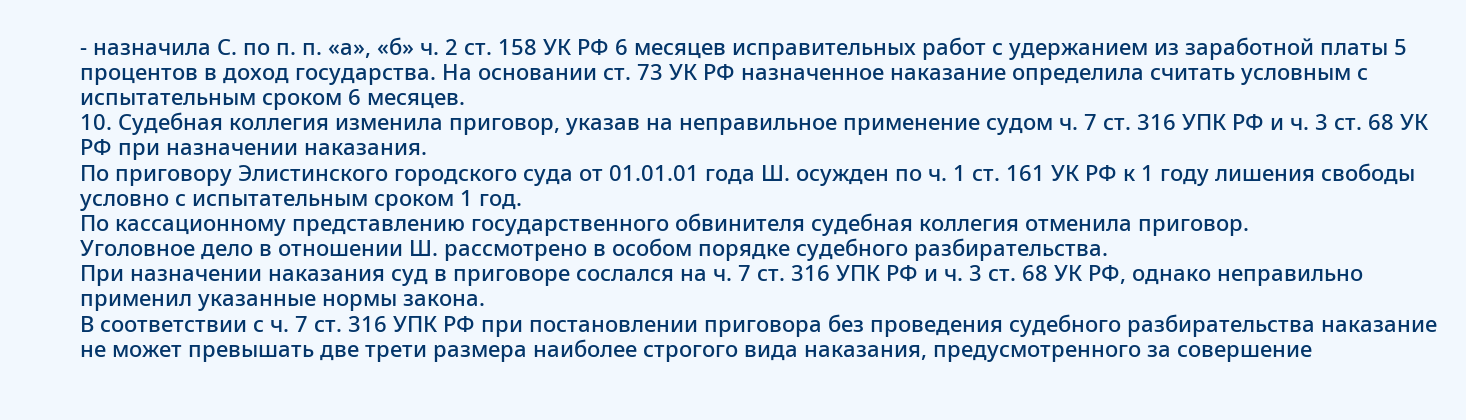- назначила С. по п. п. «а», «б» ч. 2 ст. 158 УК РФ 6 месяцев исправительных работ с удержанием из заработной платы 5 процентов в доход государства. На основании ст. 73 УК РФ назначенное наказание определила считать условным с испытательным сроком 6 месяцев.
10. Судебная коллегия изменила приговор, указав на неправильное применение судом ч. 7 ст. 316 УПК РФ и ч. 3 ст. 68 УК РФ при назначении наказания.
По приговору Элистинского городского суда от 01.01.01 года Ш. осужден по ч. 1 ст. 161 УК РФ к 1 году лишения свободы условно с испытательным сроком 1 год.
По кассационному представлению государственного обвинителя судебная коллегия отменила приговор.
Уголовное дело в отношении Ш. рассмотрено в особом порядке судебного разбирательства.
При назначении наказания суд в приговоре сослался на ч. 7 ст. 316 УПК РФ и ч. 3 ст. 68 УК РФ, однако неправильно применил указанные нормы закона.
В соответствии с ч. 7 ст. 316 УПК РФ при постановлении приговора без проведения судебного разбирательства наказание не может превышать две трети размера наиболее строгого вида наказания, предусмотренного за совершение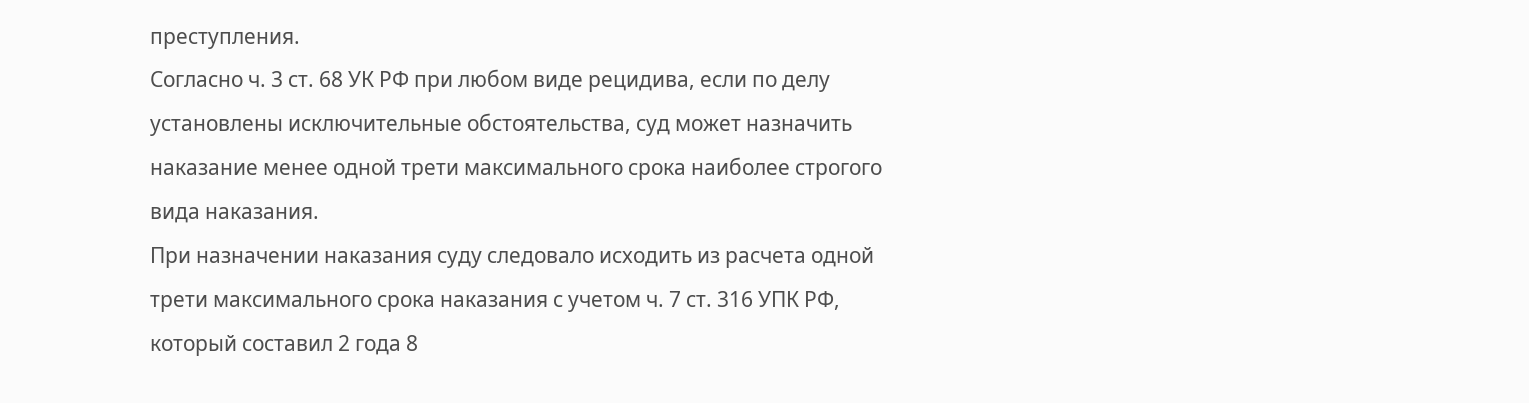преступления.
Согласно ч. 3 ст. 68 УК РФ при любом виде рецидива, если по делу установлены исключительные обстоятельства, суд может назначить наказание менее одной трети максимального срока наиболее строгого вида наказания.
При назначении наказания суду следовало исходить из расчета одной трети максимального срока наказания с учетом ч. 7 ст. 316 УПК РФ, который составил 2 года 8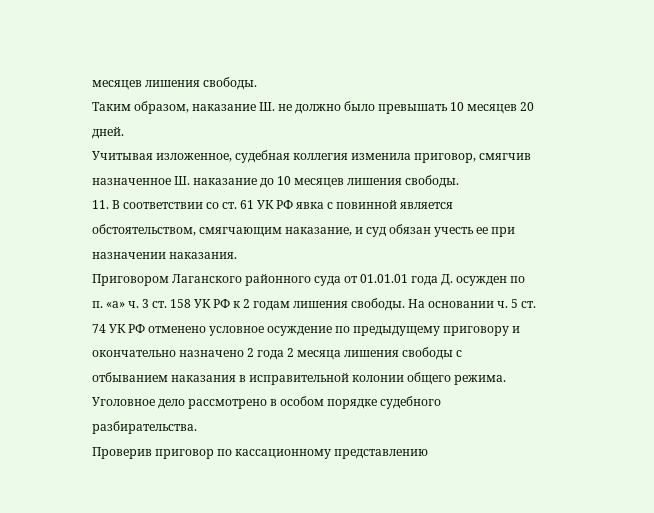месяцев лишения свободы.
Таким образом, наказание Ш. не должно было превышать 10 месяцев 20 дней.
Учитывая изложенное, судебная коллегия изменила приговор, смягчив назначенное Ш. наказание до 10 месяцев лишения свободы.
11. В соответствии со ст. 61 УК РФ явка с повинной является обстоятельством, смягчающим наказание, и суд обязан учесть ее при назначении наказания.
Приговором Лаганского районного суда от 01.01.01 года Д. осужден по п. «а» ч. 3 ст. 158 УК РФ к 2 годам лишения свободы. На основании ч. 5 ст. 74 УК РФ отменено условное осуждение по предыдущему приговору и окончательно назначено 2 года 2 месяца лишения свободы с отбыванием наказания в исправительной колонии общего режима.
Уголовное дело рассмотрено в особом порядке судебного разбирательства.
Проверив приговор по кассационному представлению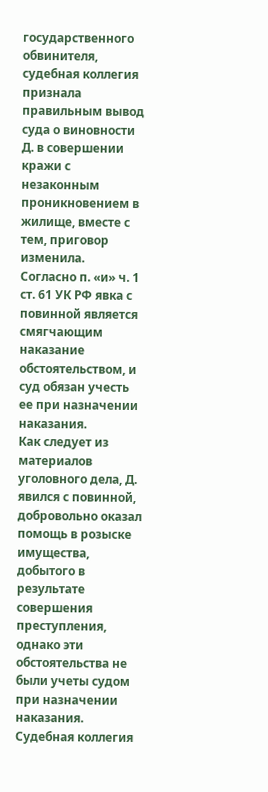государственного обвинителя, судебная коллегия признала правильным вывод суда о виновности Д. в совершении кражи с незаконным проникновением в жилище, вместе с тем, приговор изменила.
Согласно п. «и» ч. 1 ст. 61 УК РФ явка с повинной является смягчающим наказание обстоятельством, и суд обязан учесть ее при назначении наказания.
Как следует из материалов уголовного дела, Д. явился с повинной, добровольно оказал помощь в розыске имущества, добытого в результате совершения преступления, однако эти обстоятельства не были учеты судом при назначении наказания.
Судебная коллегия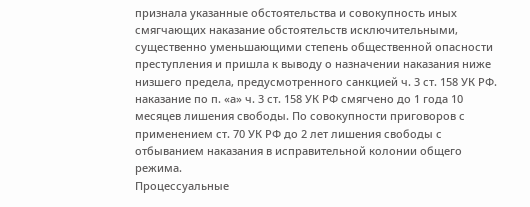признала указанные обстоятельства и совокупность иных смягчающих наказание обстоятельств исключительными, существенно уменьшающими степень общественной опасности преступления и пришла к выводу о назначении наказания ниже низшего предела, предусмотренного санкцией ч. 3 ст. 158 УК РФ.
наказание по п. «а» ч. 3 ст. 158 УК РФ смягчено до 1 года 10 месяцев лишения свободы. По совокупности приговоров с применением ст. 70 УК РФ до 2 лет лишения свободы с отбыванием наказания в исправительной колонии общего режима.
Процессуальные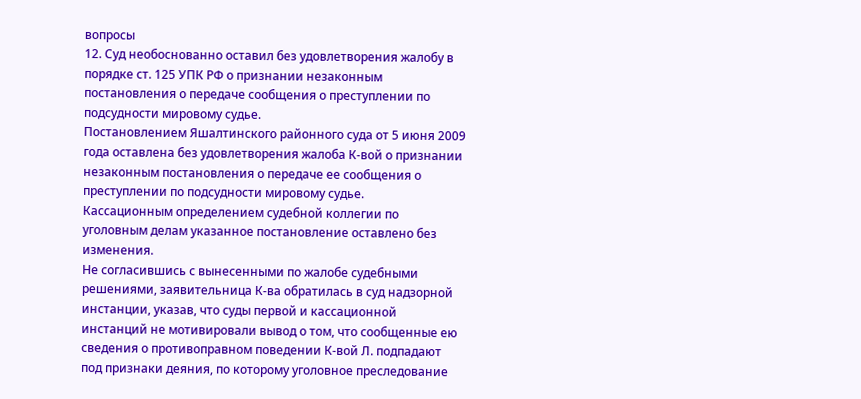вопросы
12. Суд необоснованно оставил без удовлетворения жалобу в порядке ст. 125 УПК РФ о признании незаконным постановления о передаче сообщения о преступлении по подсудности мировому судье.
Постановлением Яшалтинского районного суда от 5 июня 2009 года оставлена без удовлетворения жалоба К-вой о признании незаконным постановления о передаче ее сообщения о преступлении по подсудности мировому судье.
Кассационным определением судебной коллегии по уголовным делам указанное постановление оставлено без изменения.
Не согласившись с вынесенными по жалобе судебными решениями, заявительница К-ва обратилась в суд надзорной инстанции, указав, что суды первой и кассационной инстанций не мотивировали вывод о том, что сообщенные ею сведения о противоправном поведении К-вой Л. подпадают под признаки деяния, по которому уголовное преследование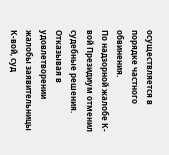осуществляется в порядке частного обвинения.
По надзорной жалобе К-вой Президиум отменил судебные решения.
Отказывая в удовлетворении жалобы заявительницы К-вой, суд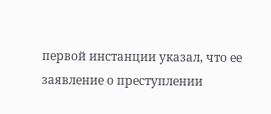первой инстанции указал, что ее заявление о преступлении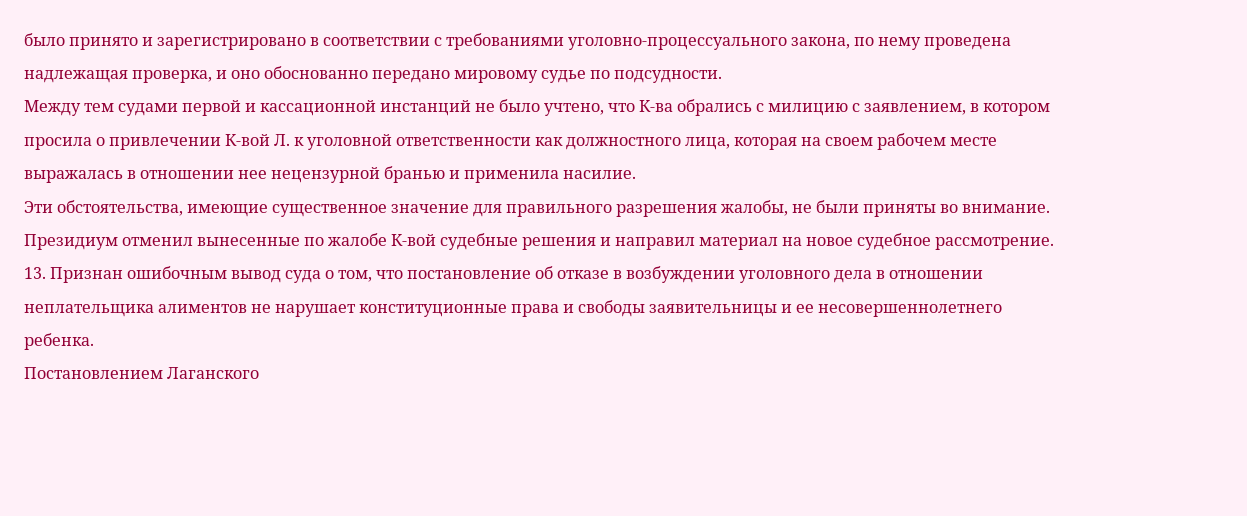было принято и зарегистрировано в соответствии с требованиями уголовно-процессуального закона, по нему проведена надлежащая проверка, и оно обоснованно передано мировому судье по подсудности.
Между тем судами первой и кассационной инстанций не было учтено, что К-ва обрались с милицию с заявлением, в котором просила о привлечении К-вой Л. к уголовной ответственности как должностного лица, которая на своем рабочем месте выражалась в отношении нее нецензурной бранью и применила насилие.
Эти обстоятельства, имеющие существенное значение для правильного разрешения жалобы, не были приняты во внимание.
Президиум отменил вынесенные по жалобе К-вой судебные решения и направил материал на новое судебное рассмотрение.
13. Признан ошибочным вывод суда о том, что постановление об отказе в возбуждении уголовного дела в отношении неплательщика алиментов не нарушает конституционные права и свободы заявительницы и ее несовершеннолетнего ребенка.
Постановлением Лаганского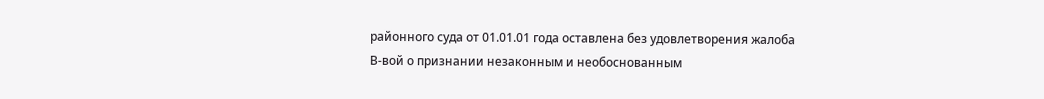районного суда от 01.01.01 года оставлена без удовлетворения жалоба В-вой о признании незаконным и необоснованным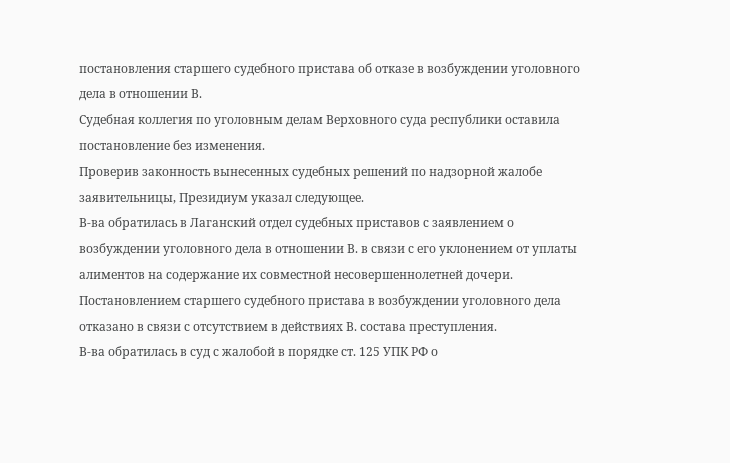постановления старшего судебного пристава об отказе в возбуждении уголовного дела в отношении В.
Судебная коллегия по уголовным делам Верховного суда республики оставила постановление без изменения.
Проверив законность вынесенных судебных решений по надзорной жалобе заявительницы, Президиум указал следующее.
В-ва обратилась в Лаганский отдел судебных приставов с заявлением о возбуждении уголовного дела в отношении В. в связи с его уклонением от уплаты алиментов на содержание их совместной несовершеннолетней дочери.
Постановлением старшего судебного пристава в возбуждении уголовного дела отказано в связи с отсутствием в действиях В. состава преступления.
В-ва обратилась в суд с жалобой в порядке ст. 125 УПК РФ о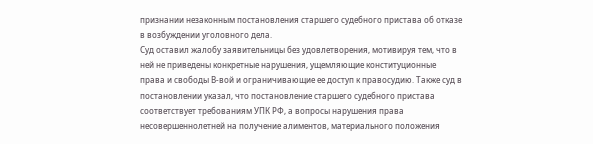признании незаконным постановления старшего судебного пристава об отказе в возбуждении уголовного дела.
Суд оставил жалобу заявительницы без удовлетворения, мотивируя тем, что в ней не приведены конкретные нарушения, ущемляющие конституционные права и свободы В-вой и ограничивающие ее доступ к правосудию. Также суд в постановлении указал, что постановление старшего судебного пристава соответствует требованиям УПК РФ, а вопросы нарушения права несовершеннолетней на получение алиментов, материального положения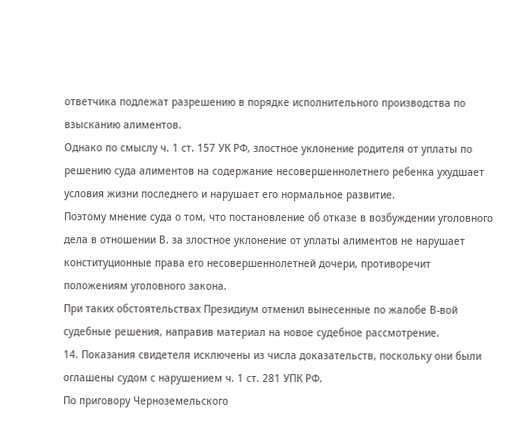ответчика подлежат разрешению в порядке исполнительного производства по взысканию алиментов.
Однако по смыслу ч. 1 ст. 157 УК РФ, злостное уклонение родителя от уплаты по решению суда алиментов на содержание несовершеннолетнего ребенка ухудшает условия жизни последнего и нарушает его нормальное развитие.
Поэтому мнение суда о том, что постановление об отказе в возбуждении уголовного дела в отношении В. за злостное уклонение от уплаты алиментов не нарушает конституционные права его несовершеннолетней дочери, противоречит положениям уголовного закона.
При таких обстоятельствах Президиум отменил вынесенные по жалобе В-вой судебные решения, направив материал на новое судебное рассмотрение.
14. Показания свидетеля исключены из числа доказательств, поскольку они были оглашены судом с нарушением ч. 1 ст. 281 УПК РФ.
По приговору Черноземельского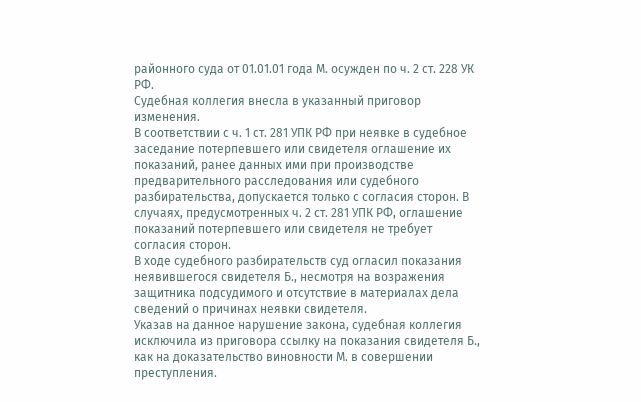районного суда от 01.01.01 года М. осужден по ч. 2 ст. 228 УК РФ.
Судебная коллегия внесла в указанный приговор изменения.
В соответствии с ч. 1 ст. 281 УПК РФ при неявке в судебное заседание потерпевшего или свидетеля оглашение их показаний, ранее данных ими при производстве предварительного расследования или судебного разбирательства, допускается только с согласия сторон. В случаях, предусмотренных ч. 2 ст. 281 УПК РФ, оглашение показаний потерпевшего или свидетеля не требует согласия сторон.
В ходе судебного разбирательств суд огласил показания неявившегося свидетеля Б., несмотря на возражения защитника подсудимого и отсутствие в материалах дела сведений о причинах неявки свидетеля.
Указав на данное нарушение закона, судебная коллегия исключила из приговора ссылку на показания свидетеля Б., как на доказательство виновности М. в совершении преступления.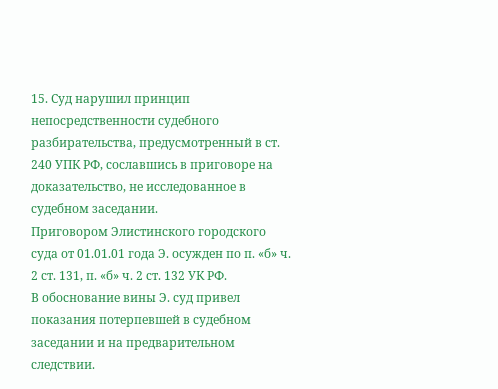15. Суд нарушил принцип непосредственности судебного разбирательства, предусмотренный в ст. 240 УПК РФ, сославшись в приговоре на доказательство, не исследованное в судебном заседании.
Приговором Элистинского городского суда от 01.01.01 года Э. осужден по п. «б» ч. 2 ст. 131, п. «б» ч. 2 ст. 132 УК РФ.
В обоснование вины Э. суд привел показания потерпевшей в судебном заседании и на предварительном следствии.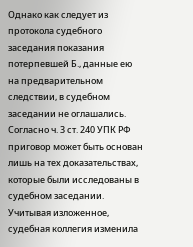Однако как следует из протокола судебного заседания показания потерпевшей Б., данные ею на предварительном следствии, в судебном заседании не оглашались.
Согласно ч. 3 ст. 240 УПК РФ приговор может быть основан лишь на тех доказательствах, которые были исследованы в судебном заседании.
Учитывая изложенное, судебная коллегия изменила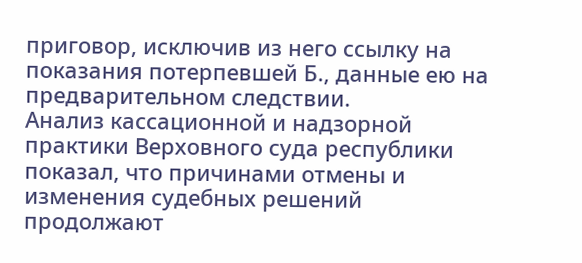приговор, исключив из него ссылку на показания потерпевшей Б., данные ею на предварительном следствии.
Анализ кассационной и надзорной практики Верховного суда республики показал, что причинами отмены и изменения судебных решений продолжают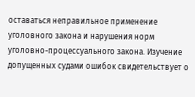оставаться неправильное применение уголовного закона и нарушения норм уголовно-процессуального закона. Изучение допущенных судами ошибок свидетельствует о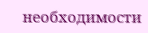необходимости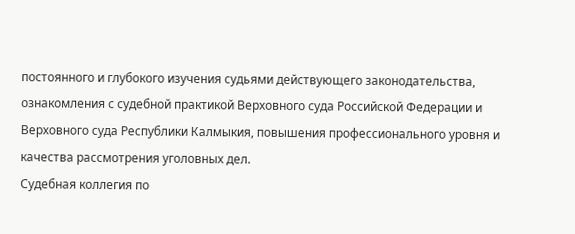постоянного и глубокого изучения судьями действующего законодательства, ознакомления с судебной практикой Верховного суда Российской Федерации и Верховного суда Республики Калмыкия, повышения профессионального уровня и качества рассмотрения уголовных дел.
Судебная коллегия по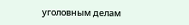уголовным делам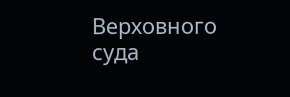Верховного суда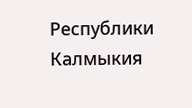Республики Калмыкия